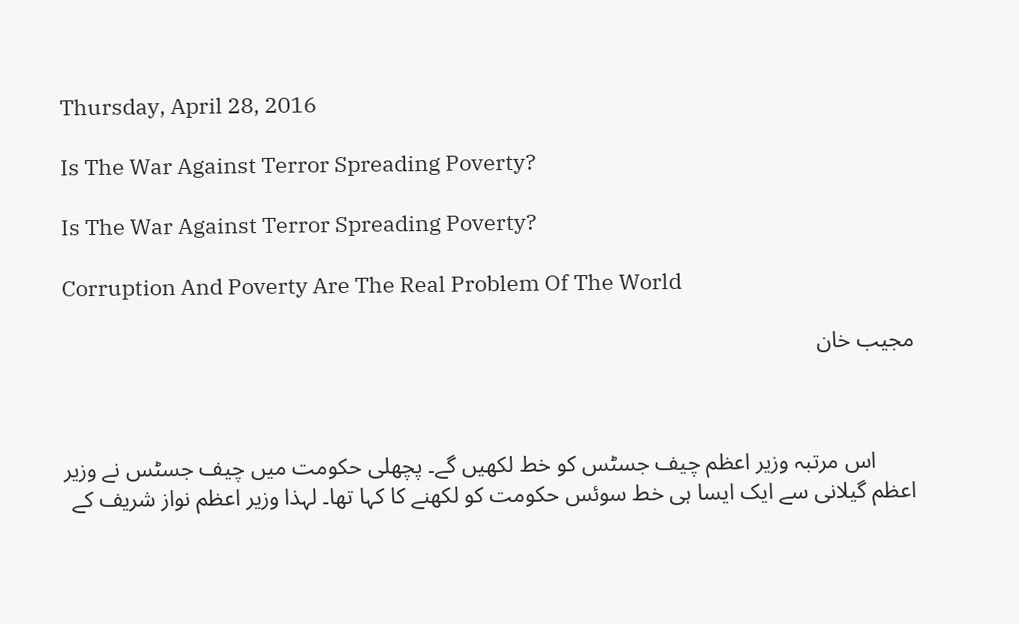Thursday, April 28, 2016

Is The War Against Terror Spreading Poverty?

Is The War Against Terror Spreading Poverty?

Corruption And Poverty Are The Real Problem Of The World

مجیب خان



       اس مرتبہ وزیر اعظم چیف جسٹس کو خط لکھیں گے۔ پچھلی حکومت میں چیف جسٹس نے وزیر اعظم گیلانی سے ایک ایسا ہی خط سوئس حکومت کو لکھنے کا کہا تھا۔ لہذا وزیر اعظم نواز شریف کے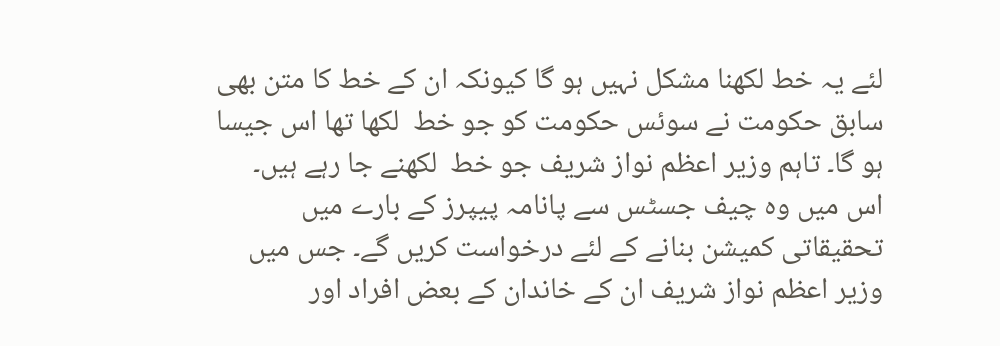لئے یہ خط لکھنا مشکل نہیں ہو گا کیونکہ ان کے خط کا متن بھی سابق حکومت نے سوئس حکومت کو جو خط  لکھا تھا اس جیسا ہو گا۔ تاہم وزیر اعظم نواز شریف جو خط  لکھنے جا رہے ہیں۔ اس میں وہ چیف جسٹس سے پانامہ پیپرز کے بارے میں تحقیقاتی کمیشن بنانے کے لئے درخواست کریں گے۔ جس میں وزیر اعظم نواز شریف ان کے خاندان کے بعض افراد اور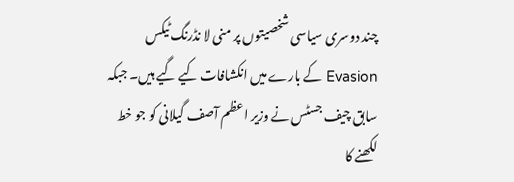چند دوسری سیاسی شخصیتوں پر منی لا نڈرنگ ٹیکس Evasion کے بارے میں انکشافات کیے گیے ہیں۔ جبکہ سابق چیف جسٹس نے وزیر اعظم آصف گیلانی کو جو خط لکھنے کا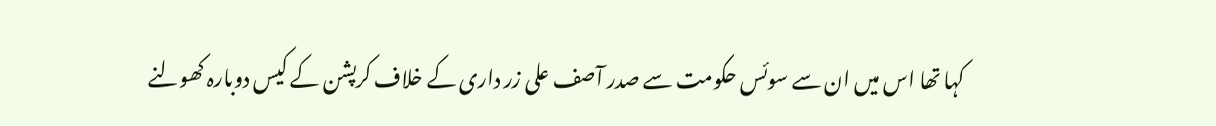کہا تھا اس میں ان سے سوئس حکومت سے صدر آصف علی زر داری کے خلاف کرپشن کے کیس دوبارہ کھولنے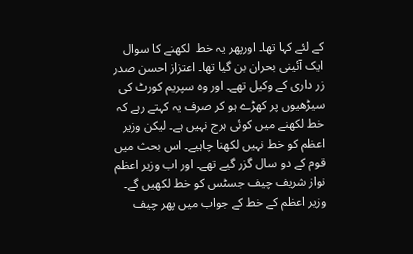کے لئے کہا تھا۔ اورپھر یہ خط  لکھنے کا سوال ایک آئینی بحران بن گیا تھا۔ اعتزاز احسن صدر زر داری کے وکیل تھے۔ اور وہ سپریم کورٹ کی سیڑھیوں پر کھڑے ہو کر صرف یہ کہتے رہے کہ خط لکھنے میں کوئی ہرج نہیں ہے۔ لیکن وزیر اعظم کو خط نہیں لکھنا چاہیے۔ اس بحث میں قوم کے دو سال گزر گیے تھے۔ اور اب وزیر اعظم نواز شریف چیف جسٹس کو خط لکھیں گے۔ وزیر اعظم کے خط کے جواب میں پھر چیف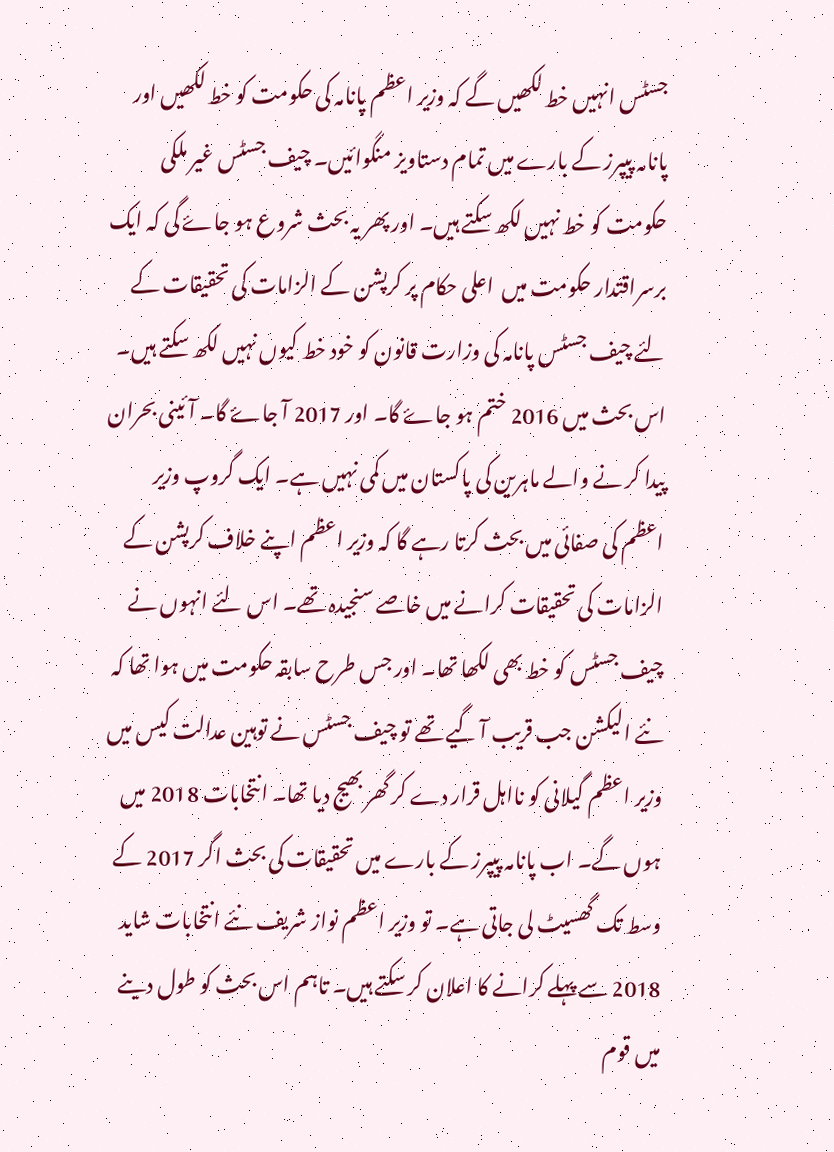جسٹس انہیں خط لکھیں گے کہ وزیر اعظم پانامہ کی حکومت کو خط لکھیں اور پانامہ پیپرز کے بارے میں تمام دستاویز منگوائیں۔ چیف جسٹس غیر ملکی حکومت کو خط نہیں لکھ سکتے ہیں۔ اور پھر یہ بحث شروع ہو جاۓ گی کہ ایک برسراقتدار حکومت میں  اعلی حکام پر کرپشن کے الزامات کی تحقیقات کے لئے چیف جسٹس پانامہ کی وزارت قانون کو خود خط کیوں نہیں لکھ سکتے ہیں۔ اس بحث میں 2016 ختم ہو جاۓ گا۔ اور 2017 آ جاۓ گا۔ آئینی بحران پیدا کر نے والے ماہرین کی پاکستان میں کمی نہیں ہے۔ ایک گروپ وزیر اعظم کی صفائی میں بحث کرتا رہے گا کہ وزیر اعظم اپنے خلاف کرپشن کے الزامات کی تحقیقات کرانے میں خاصے سنجیدہ تھے۔ اس لئے انہوں نے چیف جسٹس کو خط بھی لکھا تھا۔ اور جس طرح سابقہ حکومت میں ہوا تھا کہ نئے الیکشن جب قریب آ گیے تھے تو چیف جسٹس نے توہین عدالت کیس میں وزیر اعظم گیلانی کو نااہل قرار دے کر گھر بھیج دیا تھا۔ انتخابات 2018 میں ہوں گے۔ اب پانامہ پیپرز کے بارے میں تحقیقات کی بحث اگر 2017 کے وسط تک گھسیٹ لی جاتی ہے۔ تو وزیر اعظم نواز شریف نئے انتخابات شاید 2018 سے پہلے کرانے کا اعلان کر سکتے ہیں۔ تاہم اس بحث کو طول دینے میں قوم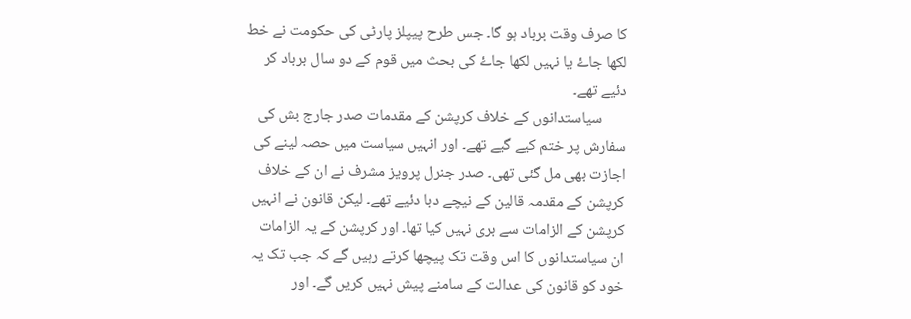کا صرف وقت برباد ہو گا۔ جس طرح پیپلز پارٹی کی حکومت نے خط لکھا جاۓ یا نہیں لکھا جاۓ کی بحث میں قوم کے دو سال برباد کر دئیے تھے۔
       سیاستدانوں کے خلاف کرپشن کے مقدمات صدر جارج بش کی سفارش پر ختم کیے گیے تھے۔ اور انہیں سیاست میں حصہ لینے کی اجازت بھی مل گئی تھی۔ صدر جنرل پرویز مشرف نے ان کے خلاف کرپشن کے مقدمہ قالین کے نیچے دبا دئیے تھے۔ لیکن قانون نے انہیں کرپشن کے الزامات سے بری نہیں کیا تھا۔ اور کرپشن کے یہ الزامات ان سیاستدانوں کا اس وقت تک پیچھا کرتے رہیں گے کہ جب تک یہ خود کو قانون کی عدالت کے سامنے پیش نہیں کریں گے۔ اور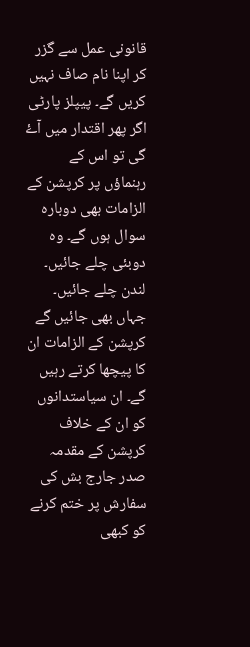قانونی عمل سے گزر کر اپنا نام صاف نہیں کریں گے۔ پیپلز پارٹی اگر پھر اقتدار میں آۓ گی تو اس کے رہنماؤں پر کرپشن کے الزامات بھی دوبارہ سوال ہوں گے۔ وہ دوبئی چلے جائیں۔ لندن چلے جائیں۔ جہاں بھی جائیں گے کرپشن کے الزامات ان کا پیچھا کرتے رہیں گے۔ ان سیاستدانوں کو ان کے خلاف کرپشن کے مقدمہ صدر جارج بش کی سفارش پر ختم کرنے کو کبھی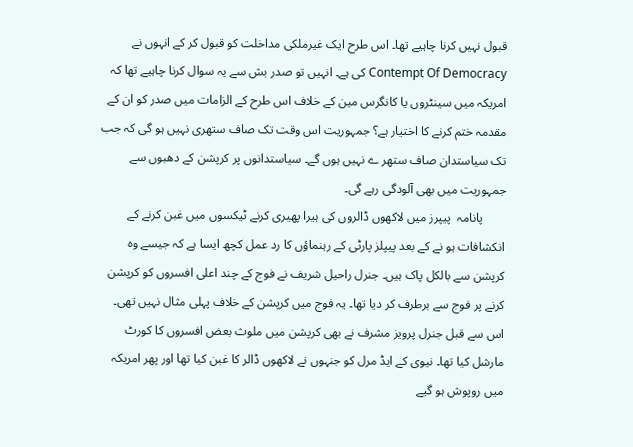قبول نہیں کرنا چاہیے تھا۔ اس طرح ایک غیرملکی مداخلت کو قبول کر کے انہوں نے Contempt Of Democracy کی ہے۔ انہیں تو صدر بش سے یہ سوال کرنا چاہیے تھا کہ امریکہ میں سینٹروں یا کانگرس مین کے خلاف اس طرح کے الزامات میں صدر کو ان کے مقدمہ ختم کرنے کا اختیار ہے؟ جمہوریت اس وقت تک صاف ستھری نہیں ہو گی کہ جب تک سیاستدان صاف ستھر ے نہیں ہوں گے۔ سیاستدانوں پر کرپشن کے دھبوں سے جمہوریت میں بھی آلودگی رہے گی۔
       پانامہ  پیپرز میں لاکھوں ڈالروں کی ہیرا پھیری کرنے ٹیکسوں میں غبن کرنے کے انکشافات ہو نے کے بعد پیپلز پارٹی کے رہنماؤں کا رد عمل کچھ ایسا ہے کہ جیسے وہ کرپشن سے بالکل پاک ہیں۔ جنرل راحیل شریف نے فوج کے چند اعلی افسروں کو کرپشن کرنے پر فوج سے برطرف کر دیا تھا۔ یہ فوج میں کرپشن کے خلاف پہلی مثال نہیں تھی۔ اس سے قبل جنرل پرویز مشرف نے بھی کرپشن میں ملوث بعض افسروں کا کورٹ مارشل کیا تھا۔ نیوی کے ایڈ مرل کو جنہوں نے لاکھوں ڈالر کا غبن کیا تھا اور پھر امریکہ میں روپوش ہو گیے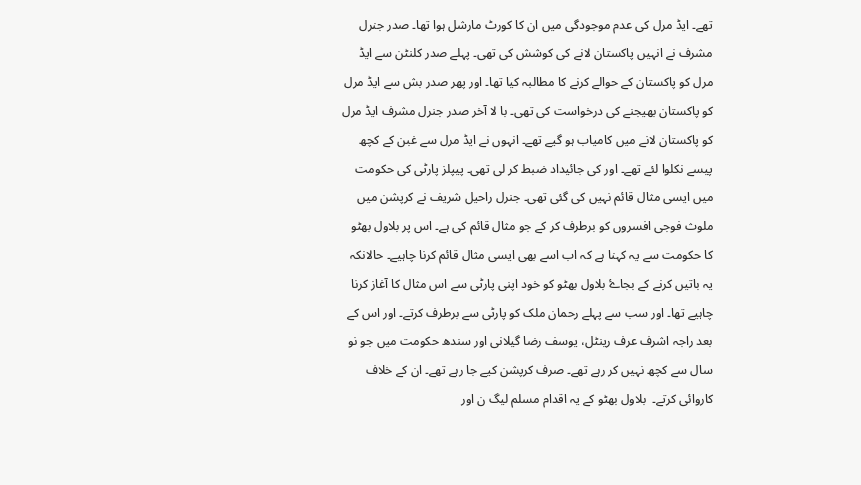تھے۔ ایڈ مرل کی عدم موجودگی میں ان کا کورٹ مارشل ہوا تھا۔ صدر جنرل مشرف نے انہیں پاکستان لانے کی کوشش کی تھی۔ پہلے صدر کلنٹن سے ایڈ مرل کو پاکستان کے حوالے کرنے کا مطالبہ کیا تھا۔ اور پھر صدر بش سے ایڈ مرل کو پاکستان بھیجنے کی درخواست کی تھی۔ با لا آخر صدر جنرل مشرف ایڈ مرل کو پاکستان لانے میں کامیاب ہو گیے تھے۔ انہوں نے ایڈ مرل سے غبن کے کچھ پیسے نکلوا لئے تھے۔ اور کی جائیداد ضبط کر لی تھی۔ پیپلز پارٹی کی حکومت میں ایسی مثال قائم نہیں کی گئی تھی۔ جنرل راحیل شریف نے کرپشن میں ملوث فوجی افسروں کو برطرف کر کے جو مثال قائم کی ہے۔ اس پر بلاول بھٹو کا حکومت سے یہ کہنا ہے کہ اب اسے بھی ایسی مثال قائم کرنا چاہیے۔ حالانکہ یہ باتیں کرنے کے بجاۓ بلاول بھٹو کو خود اپنی پارٹی سے اس مثال کا آغاز کرنا چاہیے تھا۔ اور سب سے پہلے رحمان ملک کو پارٹی سے برطرف کرتے۔ اور اس کے بعد راجہ اشرف عرف رینٹل، یوسف رضا گیلانی اور سندھ حکومت میں جو نو سال سے کچھ نہیں کر رہے تھے۔ صرف کرپشن کیے جا رہے تھے۔ ان کے خلاف کاروائی کرتے۔  بلاول بھٹو کے یہ اقدام مسلم لیگ ن اور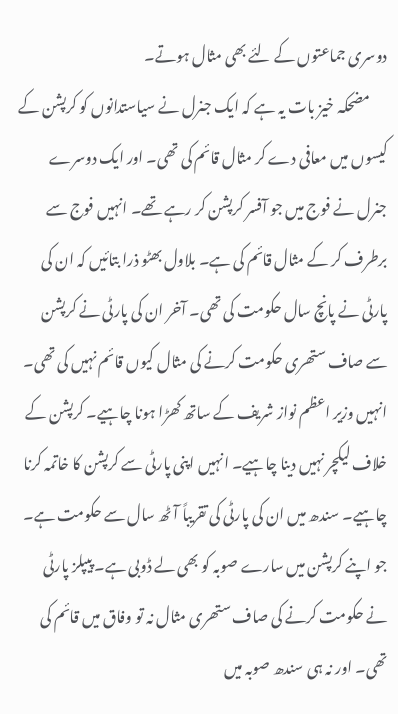دوسری جماعتوں کے لئے بھی مثال ہوتے۔
      مضحکہ خیز بات یہ ہے کہ ایک جنرل نے سیاستدانوں کو کرپشن کے کیسوں میں معافی دے کر مثال قائم کی تھی۔ اور ایک دوسرے جنرل نے فوج میں جو آفسر کرپشن کر رہے تھے۔ انہیں فوج سے برطرف کر کے مثال قائم کی ہے۔ بلاول بھٹو ذرا بتائیں کہ ان کی پارٹی نے پانچ سال حکومت کی تھی۔ آخر ان کی پارٹی نے کرپشن سے صاف ستھری حکومت کرنے کی مثال کیوں قائم نہیں کی تھی۔ انہیں وزیر اعظم نواز شریف کے ساتھ کھڑا ہونا چاہیے۔ کرپشن کے خلاف لیکچر نہیں دینا چاہیے۔ انہیں اپنی پارٹی سے کرپشن کا خاتمہ کرنا چاہیے۔ سندھ میں ان کی پارٹی کی تقریباً آٹھ سال سے حکومت ہے۔ جو اپنے کرپشن میں سارے صوبہ کو بھی لے ڈوبی ہے۔ پیپلز پارٹی نے حکومت کرنے کی صاف ستھری مثال نہ تو وفاق میں قائم کی تھی۔ اور نہ ہی سندھ صوبہ میں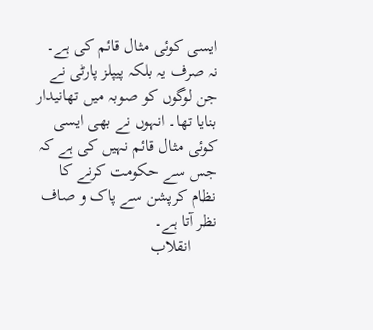ایسی کوئی مثال قائم کی ہے۔ نہ صرف یہ بلکہ پیپلز پارٹی نے جن لوگوں کو صوبہ میں تھانیدار بنایا تھا۔ انہوں نے بھی ایسی کوئی مثال قائم نہیں کی ہے کہ جس سے حکومت کرنے کا نظام کرپشن سے پاک و صاف نظر آتا ہے۔
      انقلاب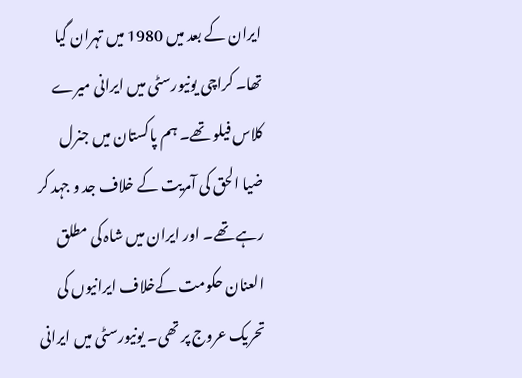ایران کے بعد میں 1980 میں تہران گیا تھا۔ کراچی یونیورسٹی میں ایرانی میرے کلاس فیلو تھے۔ ہم پاکستان میں جنرل ضیا الحق کی آمریت کے خلاف جد و جہد کر رہے تھے۔ اور ایران میں شاہ کی مطلق العنان حکومت کےخلاف ایرانیوں کی تحریک عروج پر تھی۔ یونیورسٹی میں ایرانی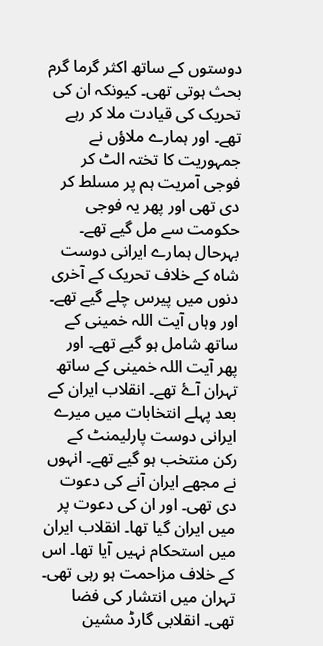دوستوں کے ساتھ اکثر گرما گرم بحث ہوتی تھی۔ کیونکہ ان کی تحریک کی قیادت ملا کر رہے تھے۔ اور ہمارے ملاؤں نے جمہوریت کا تختہ الٹ کر فوجی آمریت ہم پر مسلط کر دی تھی اور پھر یہ فوجی حکومت سے مل گیے تھے۔ بہرحال ہمارے ایرانی دوست شاہ کے خلاف تحریک کے آخری دنوں میں پیرس چلے گیے تھے۔ اور وہاں آیت اللہ خمینی کے ساتھ شامل ہو گیے تھے۔ اور پھر آیت اللہ خمینی کے ساتھ تہران آۓ تھے۔ انقلاب ایران کے بعد پہلے انتخابات میں میرے ایرانی دوست پارلیمنٹ کے رکن منتخب ہو گیے تھے۔ انہوں نے مجھے ایران آنے کی دعوت دی تھی۔ اور ان کی دعوت پر میں ایران گیا تھا۔ انقلاب ایران میں استحکام نہیں آیا تھا۔ اس کے خلاف مزاحمت ہو رہی تھی۔ تہران میں انتشار کی فضا تھی۔ انقلابی گارڈ مشین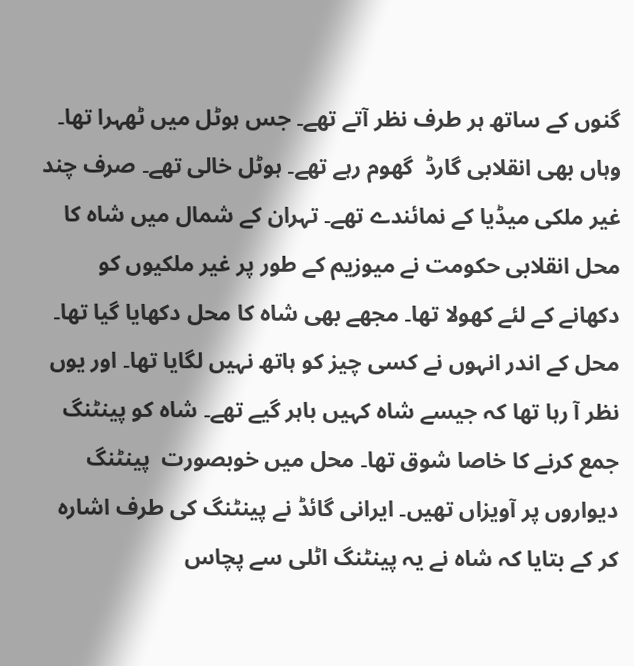گنوں کے ساتھ ہر طرف نظر آتے تھے۔ جس ہوٹل میں ٹھہرا تھا۔ وہاں بھی انقلابی گارڈ  گھوم رہے تھے۔ ہوٹل خالی تھے۔ صرف چند غیر ملکی میڈیا کے نمائندے تھے۔ تہران کے شمال میں شاہ کا محل انقلابی حکومت نے میوزیم کے طور پر غیر ملکیوں کو دکھانے کے لئے کھولا تھا۔ مجھے بھی شاہ کا محل دکھایا گیا تھا۔ محل کے اندر انہوں نے کسی چیز کو ہاتھ نہیں لگایا تھا۔ اور یوں نظر آ رہا تھا کہ جیسے شاہ کہیں باہر گیے تھے۔ شاہ کو پینٹنگ جمع کرنے کا خاصا شوق تھا۔ محل میں خوبصورت  پینٹنگ دیواروں پر آویزاں تھیں۔ ایرانی گائڈ نے پینٹنگ کی طرف اشارہ کر کے بتایا کہ شاہ نے یہ پینٹنگ اٹلی سے پچاس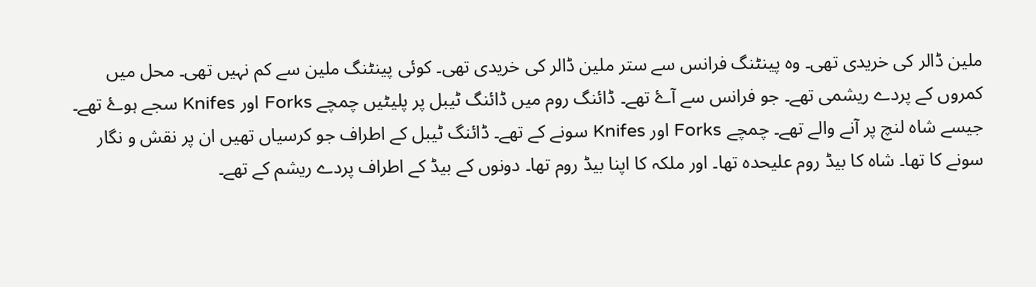ملین ڈالر کی خریدی تھی۔ وہ پینٹنگ فرانس سے ستر ملین ڈالر کی خریدی تھی۔ کوئی پینٹنگ ملین سے کم نہیں تھی۔ محل میں کمروں کے پردے ریشمی تھے۔ جو فرانس سے آۓ تھے۔ ڈائنگ روم میں ڈائنگ ٹیبل پر پلیٹیں چمچے Forks اور Knifes سجے ہوۓ تھے۔ جیسے شاہ لنچ پر آنے والے تھے۔ چمچے Forks اور Knifes سونے کے تھے۔ ڈائنگ ٹیبل کے اطراف جو کرسیاں تھیں ان پر نقش و نگار سونے کا تھا۔ شاہ کا بیڈ روم علیحدہ تھا۔ اور ملکہ کا اپنا بیڈ روم تھا۔ دونوں کے بیڈ کے اطراف پردے ریشم کے تھے۔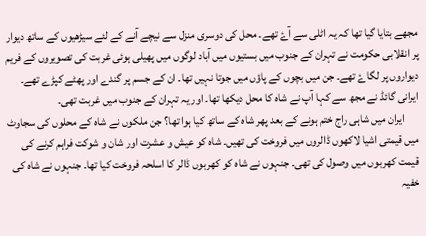مجھے بتایا گیا تھا کہ یہ اٹلی سے آۓ تھے۔ محل کی دوسری منزل سے نیچے آنے کے لئے سیڑھیوں کے ساتھ دیوار پر انقلابی حکومت نے تہران کے جنوب میں بستیوں میں آباد لوگوں میں پھیلی ہوئی غربت کی تصویروں کے فریم دیواروں پر لگاۓ تھے۔ جن میں بچوں کے پاؤں میں جوتا نہیں تھا۔ ان کے جسم پر گندے اور پھٹے کپڑے تھے۔ ایرانی گائڈ نے مجھ سے کہا آپ نے شاہ کا محل دیکھا تھا۔ اور یہ تہران کے جنوب میں غربت تھی۔
      ایران میں شاہی راج ختم ہونے کے بعد پھر شاہ کے ساتھ کیا ہوا تھا؟ جن ملکوں نے شاہ کے محلوں کی سجاوٹ میں قیمتی اشیا لاکھوں ڈالروں میں فروخت کی تھیں۔ شاہ کو عیش و عشرت اور شان و شوکت فراہم کرنے کی قیمت کھربوں میں وصول کی تھی۔ جنہوں نے شاہ کو کھربوں ڈالر کا اسلحہ فروخت کیا تھا۔ جنہوں نے شاہ کی خفیہ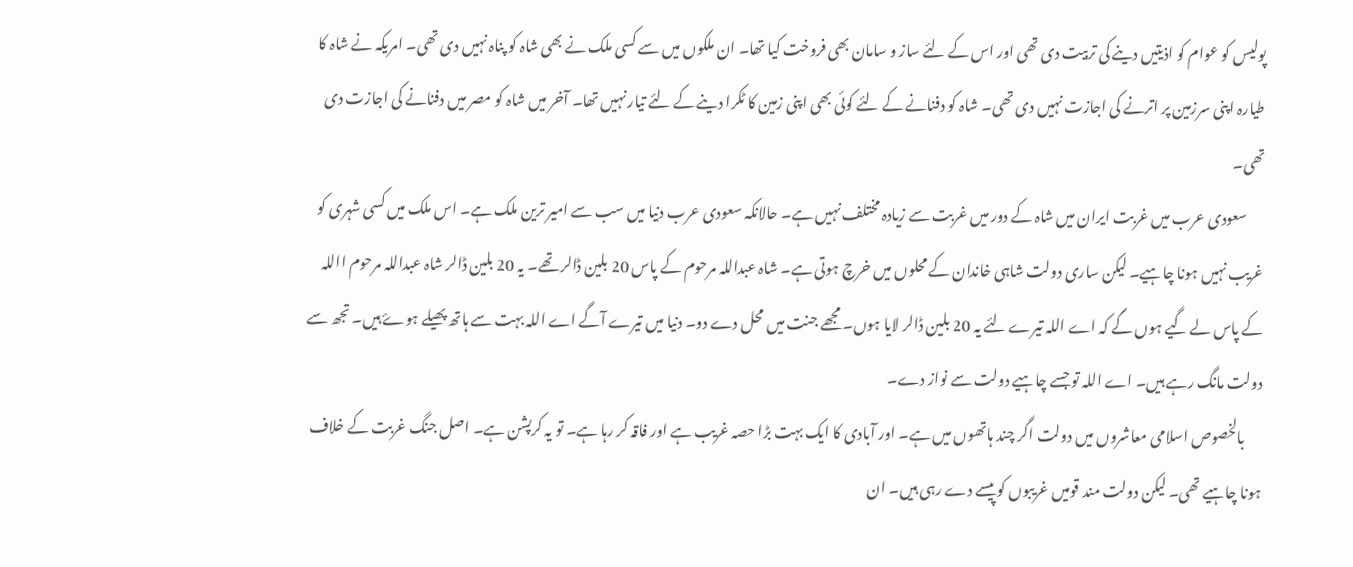پولیس کو عوام کو اذیتیں دینے کی تربیت دی تھی اور اس کے لئے ساز و سامان بھی فروخت کیا تھا۔ ان ملکوں میں سے کسی ملک نے بھی شاہ کو پناہ نہیں دی تھی۔ امریکہ نے شاہ کا طیارہ اپنی سرزمین پر اترنے کی اجازت نہیں دی تھی۔ شاہ کو دفنانے کے لئے کوئی بھی اپنی زمین کا ٹکرا دینے کے لئے تیار نہیں تھا۔ آخر میں شاہ کو مصر میں دفنانے کی اجازت دی تھی۔
      سعودی عرب میں غربت ایران میں شاہ کے دور میں غربت سے زیادہ مختلف نہیں ہے۔ حالانکہ سعودی عرب دنیا میں سب سے امیر ترین ملک ہے۔ اس ملک میں کسی شہری کو غریب نہیں ہونا چاہیے۔ لیکن ساری دولت شاہی خاندان کے محلوں میں خرچ ہوتی ہے۔ شاہ عبداللہ مرحوم کے پاس 20 بلین ڈالر تھے۔ یہ 20 بلین ڈالر شاہ عبداللہ مرحوم االلہ کے پاس لے گیے ہوں گے کہ اے اللہ تیرے لئے یہ 20 بلین ڈالر لایا ہوں۔ مجھے جنت میں محل دے دو۔ دنیا میں تیرے آگے اے اللہ بہت سے ہاتھ پھیلے ہوۓ ہیں۔ تجھ سے دولت مانگ رہے ہیں۔ اے اللہ تو جسے چاہیے دولت سے نواز دے۔
      بالخصوص اسلامی معاشروں میں دولت اگر چند ہاتھوں میں ہے۔ اور آبادی کا ایک بہت بڑا حصہ غریب ہے اور فاقہ کر رہا ہے۔ تو یہ کرپشن ہے۔ اصل جنگ غربت کے خلاف ہونا چاہیے تھی۔ لیکن دولت مند قومیں غریبوں کو پیسے دے رہی ہیں۔ ان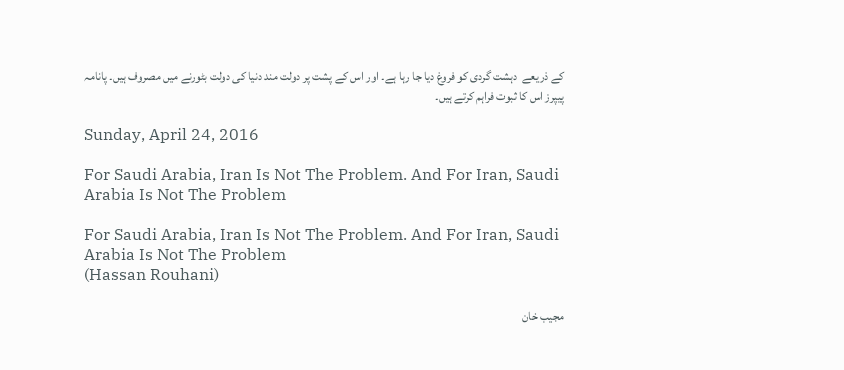کے ذریعے  دہشت گردی کو فروغ دیا جا رہا ہے۔ اور اس کے پشت پر دولت مند دنیا کی دولت بٹورنے میں مصروف ہیں۔ پانامہ پیپرز اس کا ثبوت فراہم کرتے ہیں۔

Sunday, April 24, 2016

For Saudi Arabia, Iran Is Not The Problem. And For Iran, Saudi Arabia Is Not The Problem

For Saudi Arabia, Iran Is Not The Problem. And For Iran, Saudi Arabia Is Not The Problem
(Hassan Rouhani)

مجیب خان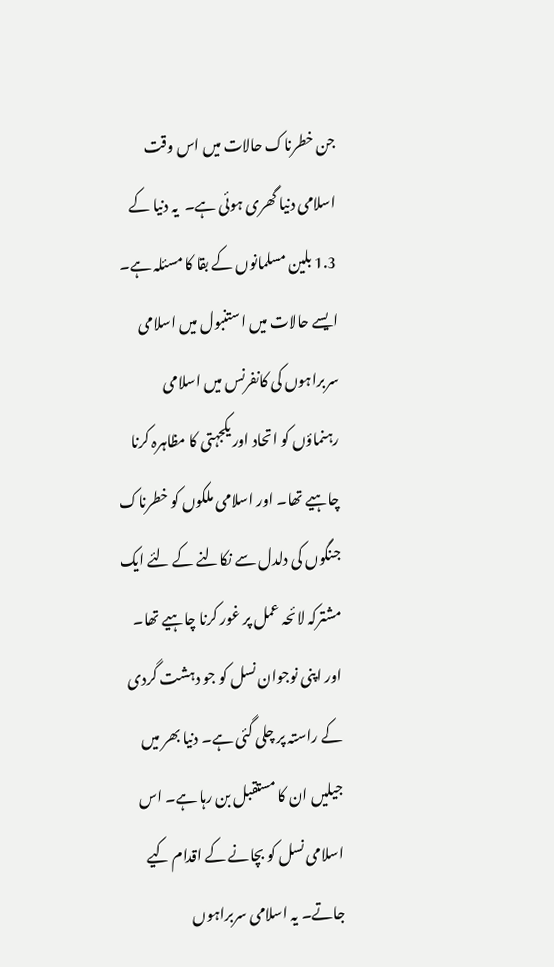جن خطرناک حالات میں اس وقت اسلامی دنیا گھری ہوئی ہے۔  یہ دنیا کے  1.3 بلین مسلمانوں کے بقا کا مسئلہ ہے۔ ایسے حالات میں استنبول میں اسلامی سربراہوں کی کانفرنس میں اسلامی رہنماؤں کو اتحاد اور یکجہتی کا مظاہرہ کرنا چاہیے تھا۔ اور اسلامی ملکوں کو خطرناک جنگوں کی دلدل سے نکالنے کے لئے ایک مشترکہ لائحہ عمل پر غور کرنا چاہیے تھا۔ اور اپنی نوجوان نسل کو جو دہشت گردی کے راستہ پر چلی گئی ہے۔ دنیا بھر میں جیلیں ان کا مستقبل بن رہا ہے۔ اس اسلامی نسل کو بچانے کے اقدام کیے جاتے۔ یہ اسلامی سربراہوں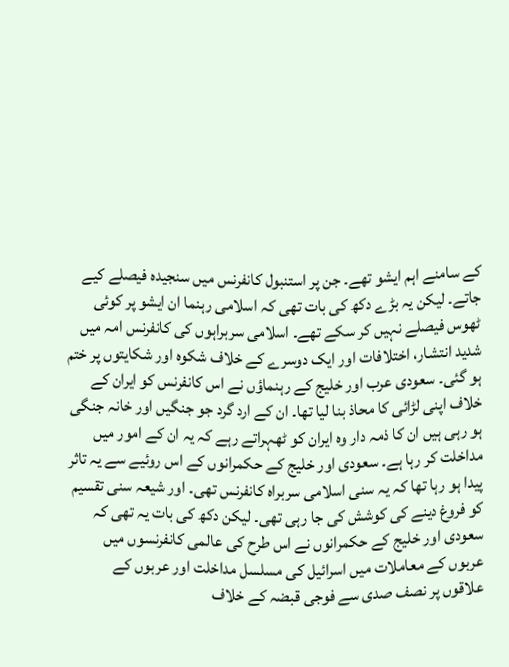کے سامنے اہم ایشو تھے۔ جن پر استنبول کانفرنس میں سنجیدہ فیصلے کیے جاتے۔ لیکن یہ بڑے دکھ کی بات تھی کہ اسلامی رہنما ان ایشو پر کوئی ٹھوس فیصلے نہیں کر سکے تھے۔ اسلامی سربراہوں کی کانفرنس امہ میں شدید انتشار، اختلافات اور ایک دوسرے کے خلاف شکوہ اور شکایتوں پر ختم ہو گئی۔ سعودی عرب اور خلیج کے رہنماؤں نے اس کانفرنس کو ایران کے خلاف اپنی لڑائی کا محاذ بنا لیا تھا۔ ان کے ارد گرد جو جنگیں اور خانہ جنگی ہو رہی ہیں ان کا ذمہ دار وہ ایران کو ٹھہراتے رہے کہ یہ ان کے امور میں مداخلت کر رہا ہے۔ سعودی اور خلیج کے حکمرانوں کے اس روئیے سے یہ تاثر پیدا ہو رہا تھا کہ یہ سنی اسلامی سربراہ کانفرنس تھی۔ اور شیعہ سنی تقسیم کو فروغ دینے کی کوشش کی جا رہی تھی۔ لیکن دکھ کی بات یہ تھی کہ سعودی اور خلیج کے حکمرانوں نے اس طرح کی عالمی کانفرنسوں میں عربوں کے معاملات میں اسرائیل کی مسلسل مداخلت اور عربوں کے علاقوں پر نصف صدی سے فوجی قبضہ کے خلاف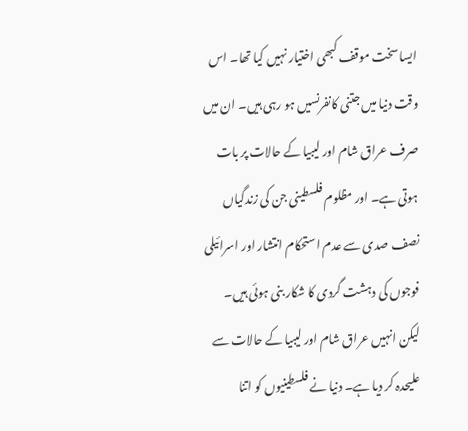ایسا سخت موقف کبھی اختیار نہیں کیا تھا۔ اس وقت دنیا میں جتنی کانفرنسیں ہو رہی ہیں۔ ان میں صرف عراق شام اور لیبیا کے حالات پر بات ہوتی ہے۔ اور مظلوم فلسطینی جن کی زندگیاں نصف صدی سے عدم استحکام انتشار اور اسرائیلی فوجوں کی دہشت گردی کا شکار بنی ہوئی ہیں۔ لیکن انہیں عراق شام اور لیبیا کے حالات سے علیحدہ کر دیا ہے۔ دنیا نے فلسطینیوں کو اتنا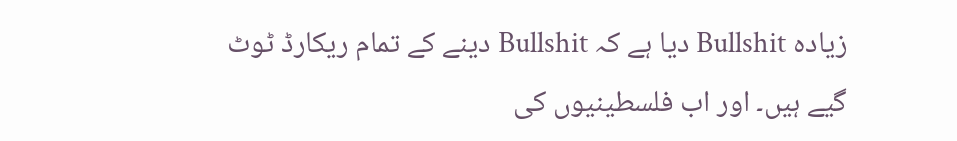زیادہ Bullshit دیا ہے کہ Bullshit دینے کے تمام ریکارڈ ٹوٹ گیے ہیں۔ اور اب فلسطینیوں کی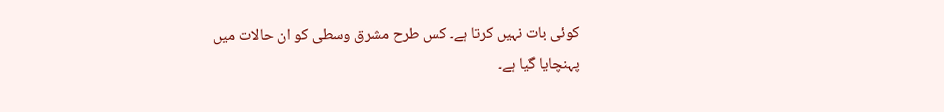کوئی بات نہیں کرتا ہے۔ کس طرح مشرق وسطی کو ان حالات میں پہنچایا گیا ہے۔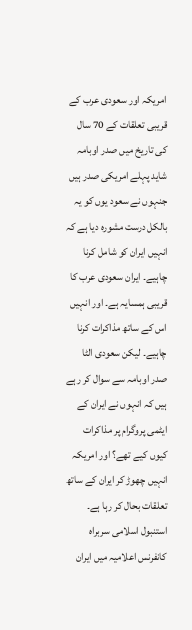امریکہ اور سعودی عرب کے قریبی تعلقات کے 70 سال کی تاریخ میں صدر اوبامہ شاید پہلے امریکی صدر ہیں جنہوں نے سعود یوں کو یہ بالکل درست مشورہ دیا ہے کہ انہیں ایران کو شامل کرنا چاہیے۔ ایران سعودی عرب کا قریبی ہمسایہ ہے۔ اور انہیں اس کے ساتھ مذاکرات کرنا چاہیے۔ لیکن سعودی الٹا صدر اوبامہ سے سوال کر رہے ہیں کہ انہوں نے ایران کے ایٹمی پروگرام پر مذاکرات کیوں کیے تھے؟ اور امریکہ  انہیں چھوڑ کر ایران کے ساتھ تعلقات بحال کر رہا ہے۔  استنبول اسلامی سربراہ کانفرنس اعلامیہ میں ایران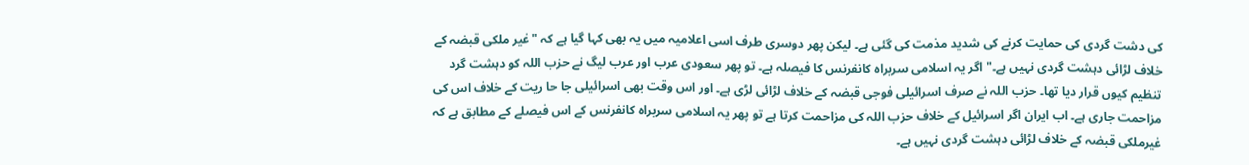کی دشت گردی کی حمایت کرنے کی شدید مذمت کی گئی ہے۔ لیکن پھر دوسری طرف اسی اعلامیہ میں یہ بھی کہا گیا ہے کہ "غیر ملکی قبضہ کے خلاف لڑائی دہشت گردی نہیں ہے۔" اگر یہ اسلامی سربراہ کانفرنس کا فیصلہ ہے۔ تو پھر سعودی عرب اور عرب لیگ نے حزب اللہ کو دہشت گرد تنظیم کیوں قرار دیا تھا۔ حزب اللہ نے صرف اسرائیلی فوجی قبضہ کے خلاف لڑائی لڑی ہے۔ اور اس وقت بھی اسرائیلی جا حا ریت کے خلاف اس کی مزاحمت جاری ہے۔ اب ایران اگر اسرائیل کے خلاف حزب اللہ کی مزاحمت کرتا ہے تو پھر یہ اسلامی سربراہ کانفرنس کے اس فیصلے کے مطابق ہے کہ غیرملکی قبضہ کے خلاف لڑائی دہشت گردی نہیں ہے۔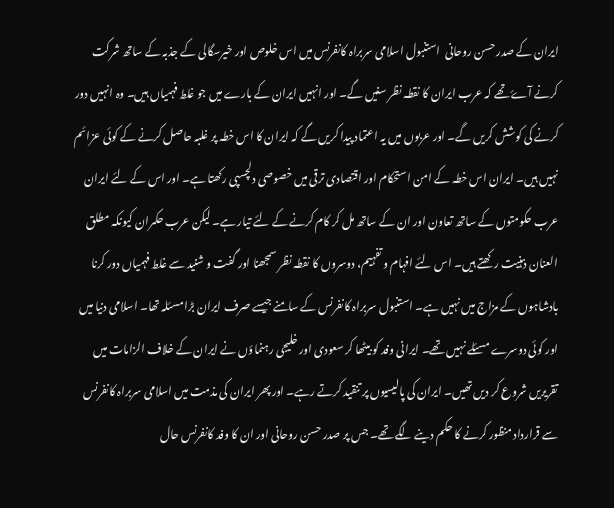ایران کے صدر حسن روحانی  استنبول اسلامی سربراہ کانفرنس میں اس خلوص اور خیرسگالی کے جذبہ کے ساتھ شرکت کرنے آۓ تھے کہ عرب ایران کا نقطہ نظر سنیں گے۔ اور انہیں ایران کے بارے میں جو غلط فہمیاں ہیں۔ وہ انہیں دور کرنے کی کوشش کریں گے۔ اور عربوں میں یہ اعتماد پیدا کریں گے کہ ایران کا اس خطہ پر غلبہ حاصل کرنے کے کوئی عزائم نہیں ہیں۔ ایران اس خطہ کے امن استحکام اور اقتصادی ترقی میں خصوصی دلچسپی رکھتا ہے۔ اور اس کے لئے ایران عرب حکومتوں کے ساتھ تعاون اور ان کے ساتھ مل کر کام کرنے کے لئے تیار ہے۔ لیکن عرب حکمران کیونکہ مطلق العنان ذہنیت رکھتے ہیں۔ اس لئے افہام و تفہیم، دوسروں کا نقطہ نظر سمجھنا اور گفت و شنید سے غلط فہمیاں دور کرنا بادشاہوں کے مزاج میں نہیں ہے۔ استنبول سربراہ کانفرنس کے سامنے جیسے صرف ایران بڑا مسئلہ تھا۔ اسلامی دنیا میں اور کوئی دوسرے مسئلے نہیں تھے۔ ایرانی وفد کو بیٹھا کر سعودی اور خلیجی رہنماؤں نے ایران کے خلاف الزامات میں تقریریں شروع کر دیں تھیں۔ ایران کی پالیسیوں پر تنقید کرتے رہے۔ اور پھر ایران کی مذمت میں اسلامی سربراہ کانفرنس سے قرارداد منظور کرنے کا حکم دینے لگے تھے۔ جس پر صدر حسن روحانی اور ان کا وفد کانفرنس حال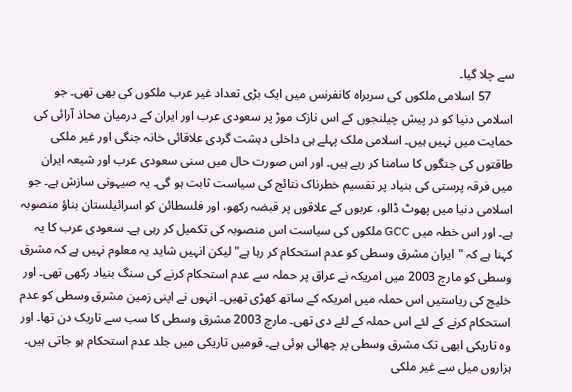سے چلا گیا۔
       57 اسلامی ملکوں کی سربراہ کانفرنس میں ایک بڑی تعداد غیر عرب ملکوں کی بھی تھی۔ جو اسلامی دنیا کو در پیش چیلنجوں کے اس نازک موڑ پر سعودی عرب اور ایران کے درمیان محاذ آرائی کی حمایت میں نہیں ہیں۔ اسلامی ملک پہلے ہی داخلی دہشت گردی علاقائی خانہ جنگی اور غیر ملکی طاقتوں کی جنگوں کا سامنا کر رہے ہیں۔ اور اس صورت حال میں سنی سعودی عرب اور شیعہ ایران میں فرقہ پرستی کی بنیاد پر تقسیم خطرناک نتائج کی سیاست ثابت ہو گی۔ یہ صیہونی سازش ہے۔ جو اسلامی دنیا میں پھوٹ ڈالو، عربوں کے علاقوں پر قبضہ رکھو، اور فلسطائن کو اسرائیلستان بناؤ منصوبہ ہے۔ اور اس خطہ میں GCC ملکوں کی سیاست اس منصوبہ کی تکمیل کر رہی ہے۔ سعودی عرب کا یہ کہنا ہے کہ "ایران مشرق وسطی کو عدم استحکام کر رہا ہے" لیکن انہیں شاید یہ معلوم نہیں ہے کہ مشرق وسطی کو مارچ 2003 میں امریکہ نے عراق پر حملہ سے عدم استحکام کرنے کی سنگ بنیاد رکھی تھی۔ اور خلیج کی ریاستیں اس حملہ میں امریکہ کے ساتھ کھڑی تھیں۔ انہوں نے اپنی زمین مشرق وسطی کو عدم استحکام کرنے کے لئے اس حملہ کے لئے دی تھی۔ مارچ 2003 مشرق وسطی کا سب سے تاریک دن تھا۔ اور وہ تاریکی ابھی تک مشرق وسطی پر چھائی ہوئی ہے۔ قومیں تاریکی میں جلد عدم استحکام ہو جاتی ہیں۔ ہزاروں میل سے غیر ملکی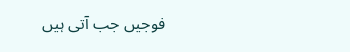فوجیں جب آتی ہیں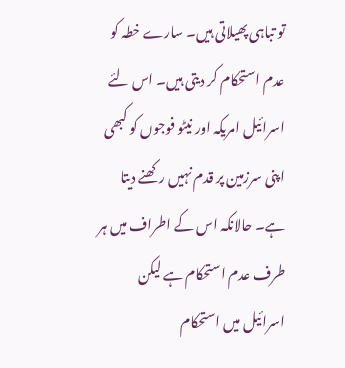تو تباہی پھیلاتی ہیں۔ سارے خطہ کو عدم استحکام کر دیتی ہیں۔ اس لئے اسرائیل امریکہ اور نیٹو فوجوں کو کبھی اپنی سرزمین پر قدم نہیں رکھنے دیتا ہے۔ حالانکہ اس کے اطراف میں ہر طرف عدم استحکام ہے لیکن اسرائیل میں استحکام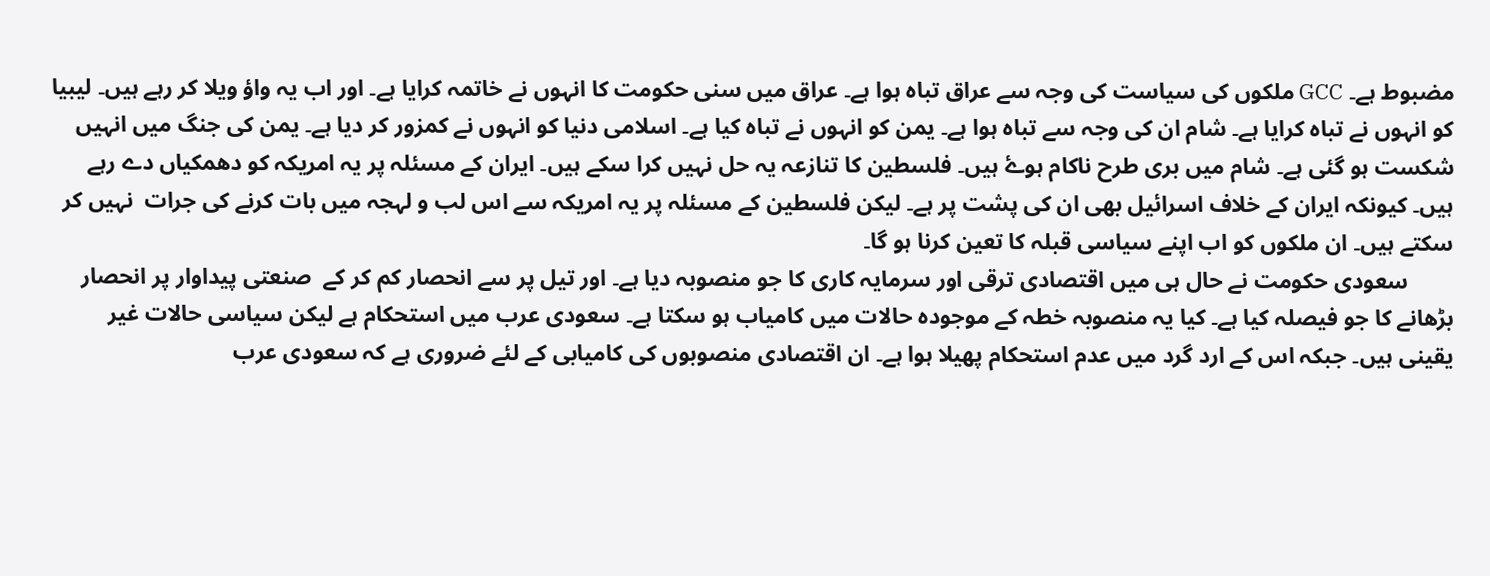مضبوط ہے۔ GCC ملکوں کی سیاست کی وجہ سے عراق تباہ ہوا ہے۔ عراق میں سنی حکومت کا انہوں نے خاتمہ کرایا ہے۔ اور اب یہ واؤ ویلا کر رہے ہیں۔ لیبیا کو انہوں نے تباہ کرایا ہے۔ شام ان کی وجہ سے تباہ ہوا ہے۔ یمن کو انہوں نے تباہ کیا ہے۔ اسلامی دنیا کو انہوں نے کمزور کر دیا ہے۔ یمن کی جنگ میں انہیں شکست ہو گئی ہے۔ شام میں بری طرح ناکام ہوۓ ہیں۔ فلسطین کا تنازعہ یہ حل نہیں کرا سکے ہیں۔ ایران کے مسئلہ پر یہ امریکہ کو دھمکیاں دے رہے ہیں۔ کیونکہ ایران کے خلاف اسرائیل بھی ان کی پشت پر ہے۔ لیکن فلسطین کے مسئلہ پر یہ امریکہ سے اس لب و لہجہ میں بات کرنے کی جرات  نہیں کر سکتے ہیں۔ ان ملکوں کو اب اپنے سیاسی قبلہ کا تعین کرنا ہو گا۔
        سعودی حکومت نے حال ہی میں اقتصادی ترقی اور سرمایہ کاری کا جو منصوبہ دیا ہے۔ اور تیل پر سے انحصار کم کر کے  صنعتی پیداوار پر انحصار بڑھانے کا جو فیصلہ کیا ہے۔ کیا یہ منصوبہ خطہ کے موجودہ حالات میں کامیاب ہو سکتا ہے۔ سعودی عرب میں استحکام ہے لیکن سیاسی حالات غیر یقینی ہیں۔ جبکہ اس کے ارد گرد میں عدم استحکام پھیلا ہوا ہے۔ ان اقتصادی منصوبوں کی کامیابی کے لئے ضروری ہے کہ سعودی عرب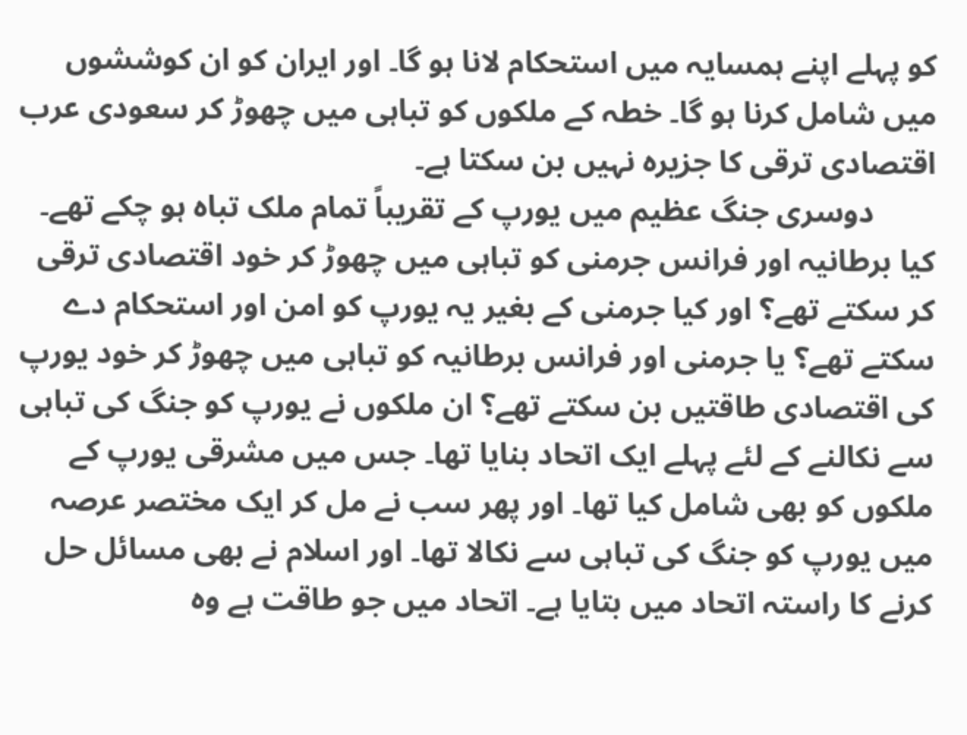کو پہلے اپنے ہمسایہ میں استحکام لانا ہو گا۔ اور ایران کو ان کوششوں میں شامل کرنا ہو گا۔ خطہ کے ملکوں کو تباہی میں چھوڑ کر سعودی عرب اقتصادی ترقی کا جزیرہ نہیں بن سکتا ہے۔
        دوسری جنگ عظیم میں یورپ کے تقریباً تمام ملک تباہ ہو چکے تھے۔ کیا برطانیہ اور فرانس جرمنی کو تباہی میں چھوڑ کر خود اقتصادی ترقی کر سکتے تھے؟ اور کیا جرمنی کے بغیر یہ یورپ کو امن اور استحکام دے سکتے تھے؟ یا جرمنی اور فرانس برطانیہ کو تباہی میں چھوڑ کر خود یورپ کی اقتصادی طاقتیں بن سکتے تھے؟ ان ملکوں نے یورپ کو جنگ کی تباہی سے نکالنے کے لئے پہلے ایک اتحاد بنایا تھا۔ جس میں مشرقی یورپ کے ملکوں کو بھی شامل کیا تھا۔ اور پھر سب نے مل کر ایک مختصر عرصہ میں یورپ کو جنگ کی تباہی سے نکالا تھا۔ اور اسلام نے بھی مسائل حل کرنے کا راستہ اتحاد میں بتایا ہے۔ اتحاد میں جو طاقت ہے وہ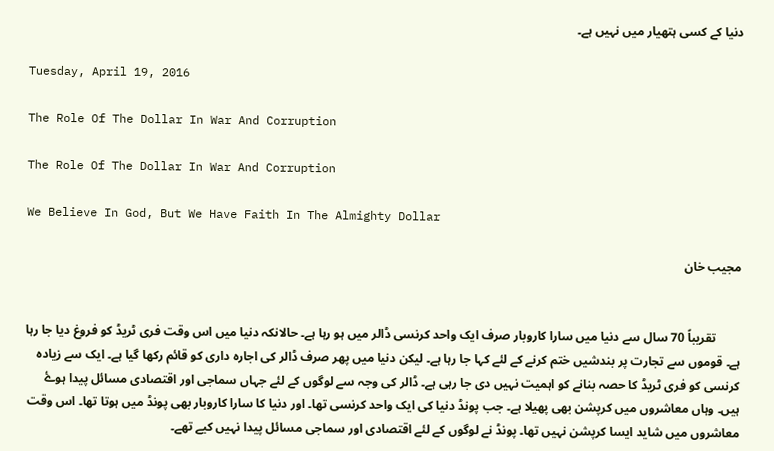دنیا کے کسی ہتھیار میں نہیں ہے۔

Tuesday, April 19, 2016

The Role Of The Dollar In War And Corruption

The Role Of The Dollar In War And Corruption

We Believe In God, But We Have Faith In The Almighty Dollar

مجیب خان


        تقریباً 70 سال سے دنیا میں سارا کاروبار صرف ایک واحد کرنسی ڈالر میں ہو رہا ہے۔ حالانکہ دنیا میں اس وقت فری ٹریڈ کو فروغ دیا جا رہا ہے۔ قوموں سے تجارت پر بندشیں ختم کرنے کے لئے کہا جا رہا ہے۔ لیکن دنیا میں پھر صرف ڈالر کی اجارہ داری کو قائم رکھا گیا ہے۔ ایک سے زیادہ کرنسی کو فری ٹریڈ کا حصہ بنانے کو اہمیت نہیں دی جا رہی ہے۔ ڈالر کی وجہ سے لوگوں کے لئے جہاں سماجی اور اقتصادی مسائل پیدا ہوۓ ہیں۔ وہاں معاشروں میں کرپشن بھی پھیلا ہے۔ جب پونڈ دنیا کی ایک واحد کرنسی تھا۔ اور دنیا کا سارا کاروبار بھی پونڈ میں ہوتا تھا۔ اس وقت معاشروں میں شاید ایسا کرپشن نہیں تھا۔ پونڈ نے لوگوں کے لئے اقتصادی اور سماجی مسائل پیدا نہیں کیے تھے۔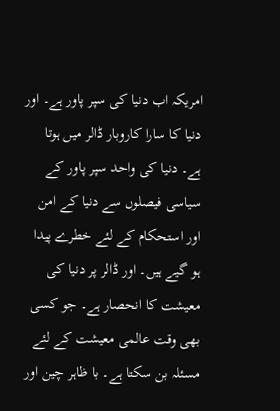امریکہ اب دنیا کی سپر پاور ہے۔ اور دنیا کا سارا کاروبار ڈالر میں ہوتا ہے۔ دنیا کی واحد سپر پاور کے سیاسی فیصلوں سے دنیا کے امن اور استحکام کے لئے خطرے پیدا ہو گیے ہیں۔ اور ڈالر پر دنیا کی معیشت کا انحصار ہے۔ جو کسی بھی وقت عالمی معیشت کے لئے مسئلہ بن سکتا ہے۔ با ظاہر چین اور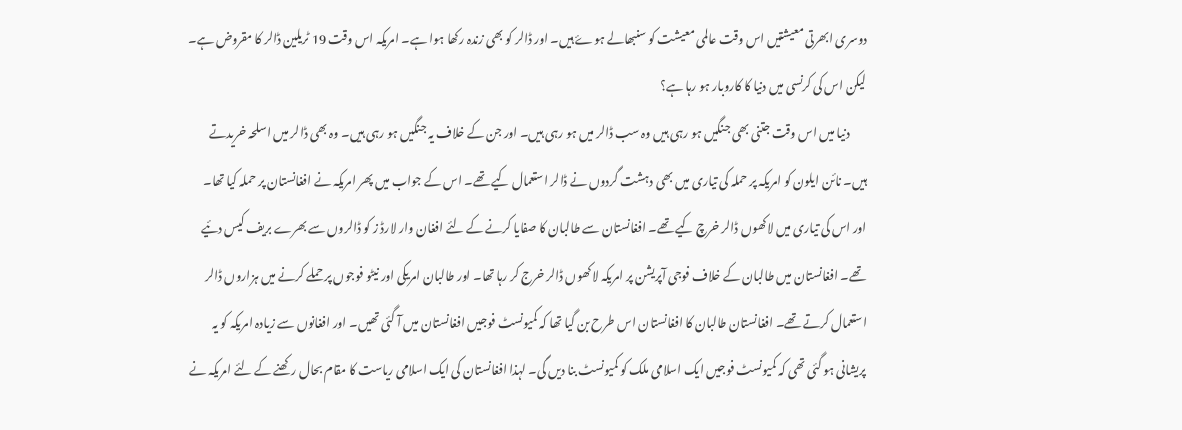دوسری ابھرتی معیشتیں اس وقت عالمی معیشت کو سنبھالے ہوۓ ہیں۔ اور ڈالر کو بھی زندہ رکھا ہوا ہے۔ امریکہ اس وقت 19 ٹریلین ڈالر کا مقروض ہے۔ لیکن اس کی کرنسی میں دنیا کا کاروبار ہو رہا ہے؟
       دنیا میں اس وقت جتنی بھی جنگیں ہو رہی ہیں وہ سب ڈالر میں ہو رہی ہیں۔ اور جن کے خلاف یہ جنگیں ہو رہی ہیں۔ وہ بھی ڈالر میں اسلحہ خریدتے ہیں۔ نائن ایلون کو امریکہ پر حملہ کی تیاری میں بھی دہشت گردوں نے ڈالر استعمال کیے تھے۔ اس کے جواب میں پھر امریکہ نے افغانستان پر حملہ کیا تھا۔ اور اس کی تیاری میں لاکھوں ڈالر خرچ کیے تھے۔ افغانستان سے طالبان کا صفایا کرنے کے لئے افغان وار لارڈ ز کو ڈالروں سے بھرے بریف کیس دئیے تھے۔ افغانستان میں طالبان کے خلاف فوجی آپریشن پر امریکہ لاکھوں ڈالر خرج کر رہا تھا۔ اور طالبان امریکی اور نیٹو فوجوں پر حملے کرنے میں ہزاروں ڈالر استعمال کرتے تھے۔ افغانستان طالبان کا افغانستان اس طرح بن گیا تھا کہ کمیونسٹ فوجیں افغانستان میں آ گئی تھیں۔ اور افغانوں سے زیادہ امریکہ کو یہ پریشانی ہو گئی تھی کہ کمیونسٹ فوجیں ایک اسلامی ملک کو کمیونسٹ بنا دیں گی۔ لہذا افغانستان کی ایک اسلامی ریاست کا مقام بحال رکھنے کے لئے امریکہ نے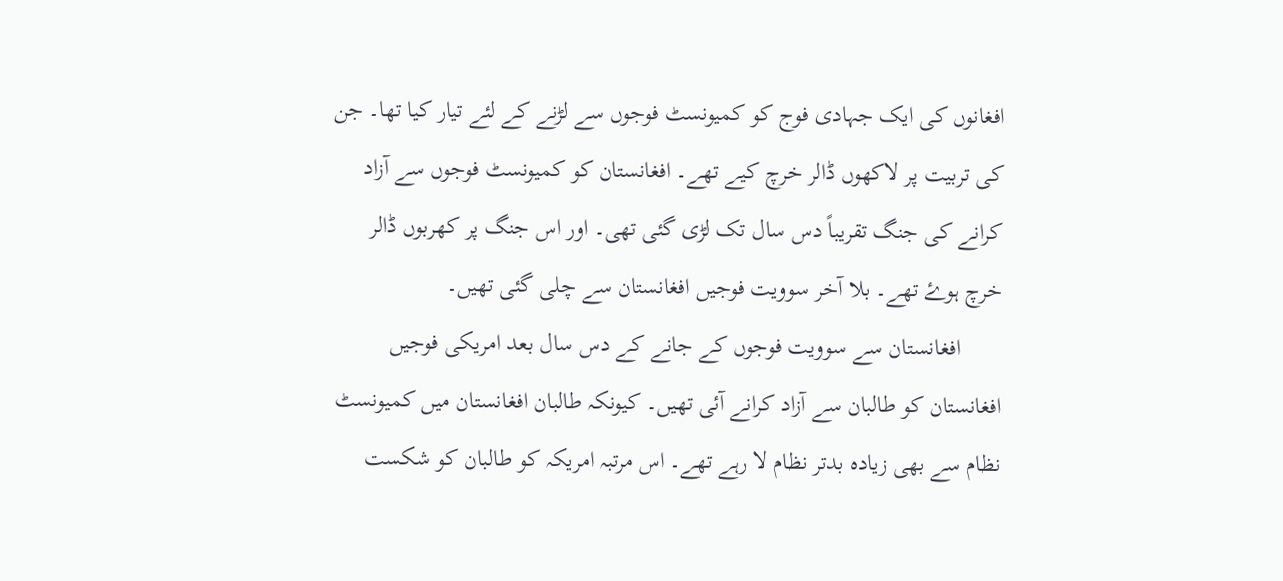افغانوں کی ایک جہادی فوج کو کمیونسٹ فوجوں سے لڑنے کے لئے تیار کیا تھا۔ جن کی تربیت پر لاکھوں ڈالر خرچ کیے تھے۔ افغانستان کو کمیونسٹ فوجوں سے آزاد کرانے کی جنگ تقریباً دس سال تک لڑی گئی تھی۔ اور اس جنگ پر کھربوں ڈالر خرچ ہوۓ تھے۔ بلا آخر سوویت فوجیں افغانستان سے چلی گئی تھیں۔
       افغانستان سے سوویت فوجوں کے جانے کے دس سال بعد امریکی فوجیں افغانستان کو طالبان سے آزاد کرانے آئی تھیں۔ کیونکہ طالبان افغانستان میں کمیونسٹ نظام سے بھی زیادہ بدتر نظام لا رہے تھے۔ اس مرتبہ امریکہ کو طالبان کو شکست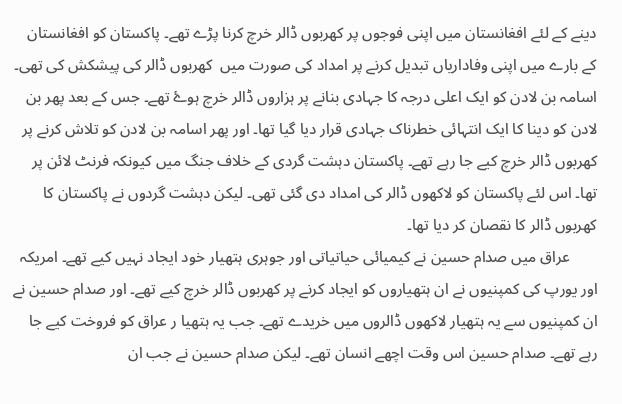دینے کے لئے افغانستان میں اپنی فوجوں پر کھربوں ڈالر خرچ کرنا پڑے تھے۔ پاکستان کو افغانستان کے بارے میں اپنی وفاداریاں تبدیل کرنے پر امداد کی صورت میں  کھربوں ڈالر کی پیشکش کی تھی۔ اسامہ بن لادن کو ایک اعلی درجہ کا جہادی بنانے پر ہزاروں ڈالر خرچ ہوۓ تھے۔ جس کے بعد پھر بن لادن کو دینا کا ایک انتہائی خطرناک جہادی قرار دیا گیا تھا۔ اور پھر اسامہ بن لادن کو تلاش کرنے پر کھربوں ڈالر خرچ کیے جا رہے تھے۔ پاکستان دہشت گردی کے خلاف جنگ میں کیونکہ فرنٹ لائن پر تھا۔ اس لئے پاکستان کو لاکھوں ڈالر کی امداد دی گئی تھی۔ لیکن دہشت گردوں نے پاکستان کا کھربوں ڈالر کا نقصان کر دیا تھا۔
       عراق میں صدام حسین نے کیمیائی حیاتیاتی اور جوہری ہتھیار خود ایجاد نہیں کیے تھے۔ امریکہ اور یورپ کی کمپنیوں نے ان ہتھیاروں کو ایجاد کرنے پر کھربوں ڈالر خرچ کیے تھے۔ اور صدام حسین نے ان کمپنیوں سے یہ ہتھیار لاکھوں ڈالروں میں خریدے تھے۔ جب یہ ہتھیا ر عراق کو فروخت کیے جا رہے تھے۔ صدام حسین اس وقت اچھے انسان تھے۔ لیکن صدام حسین نے جب ان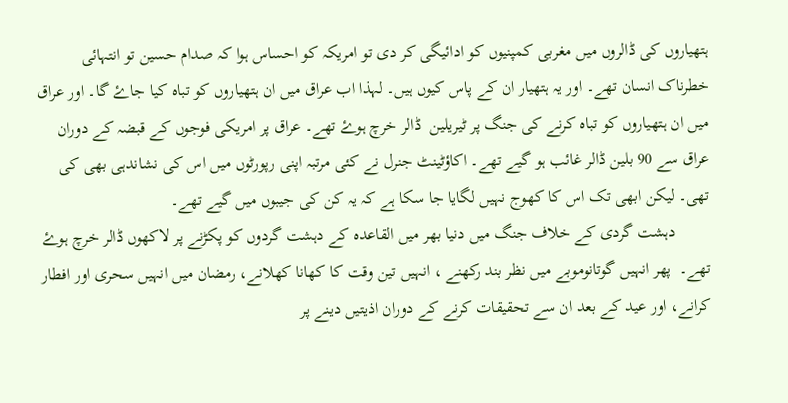ہتھیاروں کی ڈالروں میں مغربی کمپنیوں کو ادائیگی کر دی تو امریکہ کو احساس ہوا کہ صدام حسین تو انتہائی خطرناک انسان تھے۔ اور یہ ہتھیار ان کے پاس کیوں ہیں۔ لہذا اب عراق میں ان ہتھیاروں کو تباہ کیا جاۓ گا۔ اور عراق میں ان ہتھیاروں کو تباہ کرنے کی جنگ پر ٹیریلین  ڈالر خرچ ہوۓ تھے۔ عراق پر امریکی فوجوں کے قبضہ کے دوران عراق سے 90 بلین ڈالر غائب ہو گیے تھے۔ اکاؤٹینٹ جنرل نے کئی مرتبہ اپنی رپورٹوں میں اس کی نشاندہی بھی کی تھی۔ لیکن ابھی تک اس کا کھوج نہیں لگایا جا سکا ہے کہ یہ کن کی جیبوں میں گیے تھے۔
        دہشت گردی کے خلاف جنگ میں دنیا بھر میں القاعدہ کے دہشت گردوں کو پکڑنے پر لاکھوں ڈالر خرچ ہوۓ تھے۔  پھر انہیں گوتانوموبے میں نظر بند رکھنے ، انہیں تین وقت کا کھانا کھلانے، رمضان میں انہیں سحری اور افطار کرانے، اور عید کے بعد ان سے تحقیقات کرنے کے دوران اذیتیں دینے پر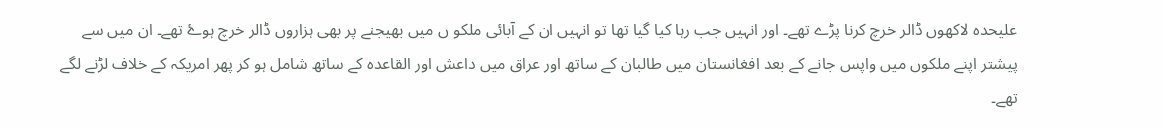علیحدہ لاکھوں ڈالر خرچ کرنا پڑے تھے۔ اور انہیں جب رہا کیا گیا تھا تو انہیں ان کے آبائی ملکو ں میں بھیجنے پر بھی ہزاروں ڈالر خرچ ہوۓ تھے۔ ان میں سے پیشتر اپنے ملکوں میں واپس جانے کے بعد افغانستان میں طالبان کے ساتھ اور عراق میں داعش اور القاعدہ کے ساتھ شامل ہو کر پھر امریکہ کے خلاف لڑنے لگے تھے۔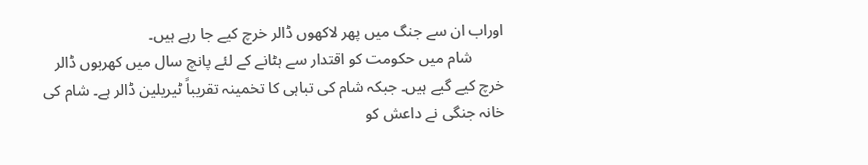اوراب ان سے جنگ میں پھر لاکھوں ڈالر خرچ کیے جا رہے ہیں۔
        شام میں حکومت کو اقتدار سے ہٹانے کے لئے پانچ سال میں کھربوں ڈالر خرچ کیے گیے ہیں۔ جبکہ شام کی تباہی کا تخمینہ تقریباً ٹیریلین ڈالر ہے۔ شام کی خانہ جنگی نے داعش کو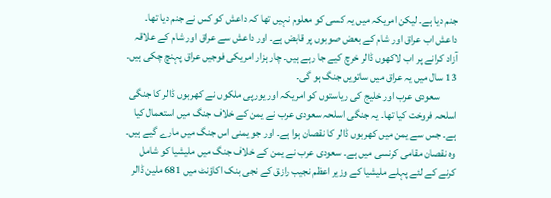جنم دیا ہے۔ لیکن امریکہ میں یہ کسی کو معلوم نہیں تھا کہ داعش کو کس نے جنم دیا تھا۔ داعش اب عراق اور شام کے بعض صوبوں پر قابض ہے۔ اور داعش سے عراق اور شام کے علاقہ آزاد کرانے پر اب لاکھوں ڈالر خرچ کیے جا رہے ہیں۔ چار ہزار امریکی فوجیں عراق پہنچ چکی ہیں۔ 13 سال میں یہ عراق میں ساتویں جنگ ہو گی۔
        سعودی عرب اور خلیج کی ریاستوں کو امریکہ اور یورپی ملکوں نے کھربوں ڈالر کا جنگی اسلحہ فروخت کیا تھا۔ یہ جنگی اسلحہ سعودی عرب نے یمن کے خلاف جنگ میں استعمال کیا ہے۔ جس سے یمن میں کھربوں ڈالر کا نقصان ہوا ہے۔ اور جو یمنی اس جنگ میں مارے گیے ہیں۔ وہ نقصان مقامی کرنسی میں ہے۔ سعودی عرب نے یمن کے خلاف جنگ میں ملیشیا کو شامل کرنے کے لئے پہلے ملیشیا کے وزیر اعظم نجیب راز‍ق کے نجی بنک اکاؤنٹ میں 681 ملین ڈالر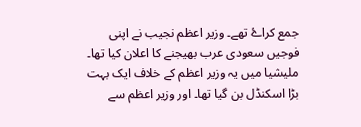جمع کراۓ تھے۔ وزیر اعظم نجیب نے اپنی فوجیں سعودی عرب بھیجنے کا اعلان کیا تھا۔ ملیشیا میں یہ وزیر اعظم کے خلاف ایک بہت بڑا اسکنڈل بن گیا تھا۔ اور وزیر اعظم سے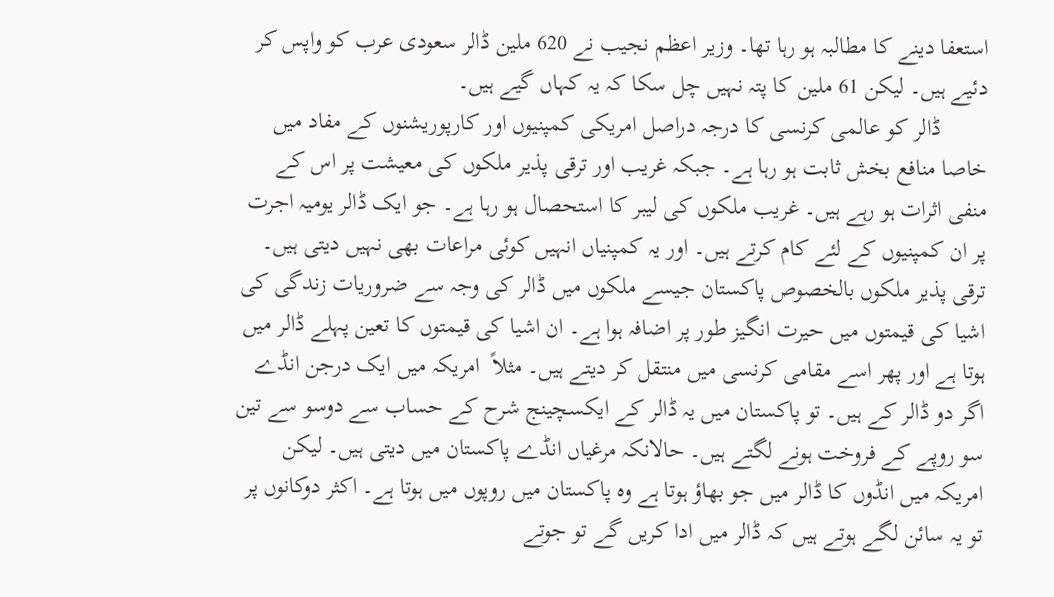استعفا دینے کا مطالبہ ہو رہا تھا۔ وزیر اعظم نجیب نے 620 ملین ڈالر سعودی عرب کو واپس کر دئیے ہیں۔ لیکن 61 ملین کا پتہ نہیں چل سکا کہ یہ کہاں گیے ہیں۔
        ڈالر کو عالمی کرنسی کا درجہ دراصل امریکی کمپنیوں اور کارپوریشنوں کے مفاد میں خاصا منافع بخش ثابت ہو رہا ہے۔ جبکہ غریب اور ترقی پذیر ملکوں کی معیشت پر اس کے منفی اثرات ہو رہے ہیں۔ غریب ملکوں کی لیبر کا استحصال ہو رہا ہے۔ جو ایک ڈالر یومیہ اجرت پر ان کمپنیوں کے لئے کام کرتے ہیں۔ اور یہ کمپنیاں انہیں کوئی مراعات بھی نہیں دیتی ہیں۔ ترقی پذیر ملکوں بالخصوص پاکستان جیسے ملکوں میں ڈالر کی وجہ سے ضروریات زندگی کی اشیا کی قیمتوں میں حیرت انگیز طور پر اضافہ ہوا ہے۔ ان اشیا کی قیمتوں کا تعین پہلے ڈالر میں ہوتا ہے اور پھر اسے مقامی کرنسی میں منتقل کر دیتے ہیں۔ مثلاً  امریکہ میں ایک درجن انڈے اگر دو ڈالر کے ہیں۔ تو پاکستان میں یہ ڈالر کے ایکسچینج شرح کے حساب سے دوسو سے تین سو روپے کے فروخت ہونے لگتے ہیں۔ حالانکہ مرغیاں انڈے پاکستان میں دیتی ہیں۔ لیکن امریکہ میں انڈوں کا ڈالر میں جو بھاؤ ہوتا ہے وہ پاکستان میں روپوں میں ہوتا ہے۔ اکثر دوکانوں پر تو یہ سائن لگے ہوتے ہیں کہ ڈالر میں ادا کريں گے تو جوتے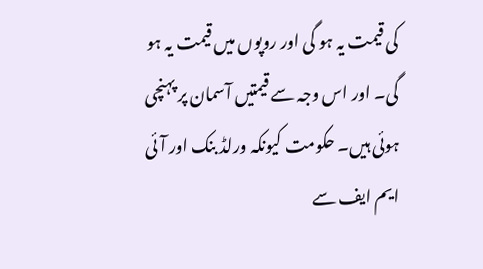کی قیمت یہ ہو گی اور روپوں میں قیمت یہ ہو گی۔ اور اس وجہ سے قیمتیں آسمان پر پہنچی ہوئی ہیں۔ حکومت کیونکہ ورلڈ بنک اور آئی ایم ایف سے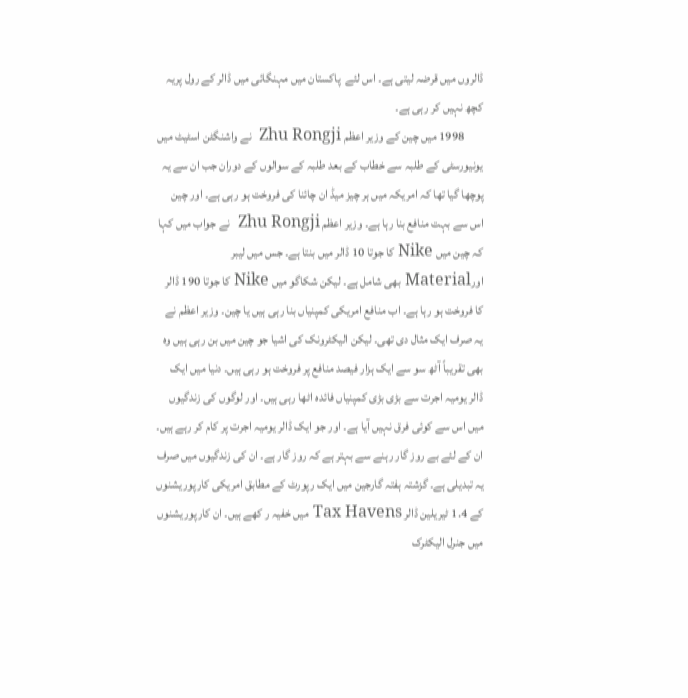ڈالروں میں قرضہ لیتی ہے۔ اس لئے  پاکستان میں مہنگائی میں ڈالر کے رول پریہ کچھ نہیں کر رہی ہے۔
        1998 میں چین کے وزیر اعظم Zhu Rongji  نے واشنگٹن اسٹیٹ میں یونیورسٹی کے طلبہ سے خطاب کے بعد طلبہ کے سوالوں کے دوران جب ان سے یہ پوچھا گیا تھا کہ امریکہ میں ہر چیز میڈ ان چائنا کی فروخت ہو رہی ہے۔ اور چین اس سے بہت منافع بنا رہا ہے۔ وزیر اعظم Zhu Rongji  نے جواب میں کہا کہ چین میں Nike کا جوتا 10 ڈالر میں بنتا ہے۔ جس میں لیبر اورMaterial بھی شامل ہے۔ لیکن شکاگو میں Nike کا جوتا 190 ڈالر کا فروخت ہو رہا ہے۔ اب منافع امریکی کمپنیاں بنا رہی ہیں یا چین۔ وزیر اعظم نے یہ صرف ایک مثال دی تھی۔ لیکن الیکٹرونک کی اشیا جو چین میں بن رہی ہیں وہ بھی تقریباً آٹھ سو سے ایک ہزار فیصد منافع پر فروخت ہو رہی ہیں۔ دنیا میں ایک ڈالر یومیہ اجرت سے بڑی بڑی کمپنیاں فائدہ اٹھا رہی ہیں۔ اور لوگوں کی زندگیوں میں اس سے کوئی فرق نہیں آیا ہے۔ اور جو ایک ڈالر یومیہ اجرت پر کام کر رہے ہیں۔ ان کے لئے بے روز گار رہنے سے بہتر ہے کہ روز گار ہے۔ ان کی زندگیوں میں صرف یہ تبدیلی ہے۔ گزشتہ ہفتہ گارجین میں ایک رپورٹ کے مطابق امریکی کارپوریشنوں کے 1.4 ٹیریلین ڈالر Tax Havens میں خفیہ ر کھے ہیں۔ ان کارپوریشنوں میں جنرل الیکٹرک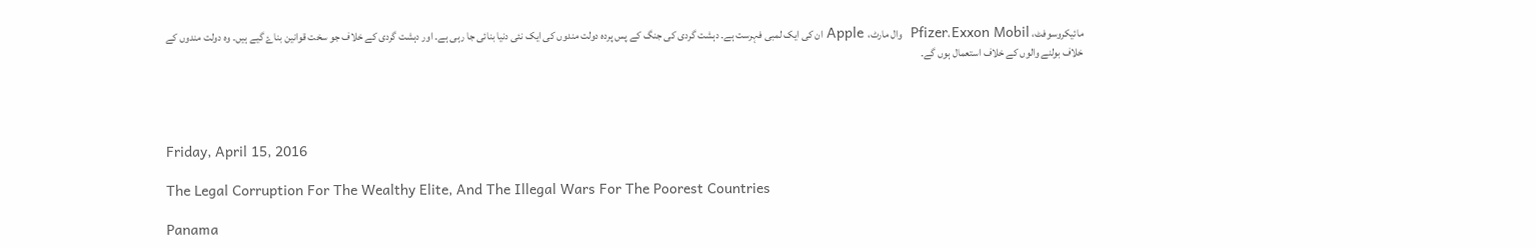مائیکروسوفٹ، Pfizer، Exxon Mobil  وال مارٹ،  Apple ان کی ایک لمبی فہرست ہے۔ دہشت گردی کی جنگ کے پس پردہ دولت مندوں کی ایک نئی دنیا بنائی جا رہی ہے۔ اور دہشت گردی کے خلاف جو سخت قوانین بناۓ گیے ہیں۔ وہ دولت مندوں کے خلاف بولنے والوں کے خلاف استعمال ہوں گے۔




Friday, April 15, 2016

The Legal Corruption For The Wealthy Elite, And The Illegal Wars For The Poorest Countries

Panama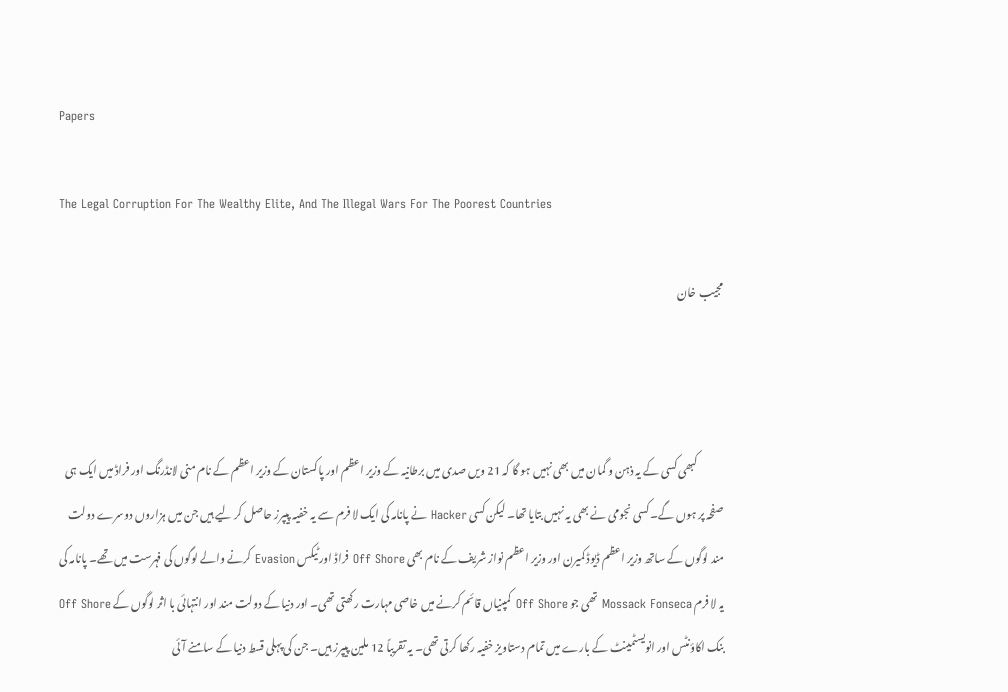Papers

The Legal Corruption For The Wealthy Elite, And The Illegal Wars For The Poorest Countries

مجیب خان



            کبھی کسی کے یہ ذہن و گمان میں بھی نہیں ہو گا کہ 21 ویں صدی میں برطانیہ کے وزیر اعظم اور پاکستان کے وزیر اعظم کے نام منی لانڈرنگ اور فراڈ میں ایک ہی صفحہ پر ہوں گے۔ کسی نجومی نے بھی یہ نہیں بتایا تھا۔ لیکن کسی Hacker نے پانامہ کی ایک لا فرم سے یہ خفیہ پیپرز حاصل کر لیے ہیں جن میں ہزاروں دوسرے دولت مند لوگوں کے ساتھ وزیر اعظم ڈیوڈ کمیرن اور وزیر اعظم نواز شریف کے نام بھی Off Shore فراڈ اور ٹیکس Evasion کرنے والے لوگوں کی فہرست میں تھے۔ پانامہ کی یہ لا فرم Mossack Fonseca تھی جو Off Shore کمپنیاں قائم کرنے میں خاصی مہارت رکھتی تھی۔ اور دنیا کے دولت مند اور انتہائی با اثر لوگوں کے Off Shore بنک اکاؤنٹس اور انویسٹمینٹ کے بارے میں تمام دستاویز خفیہ رکھا کرتی تھی۔ یہ تقریباً 12 ملین پیپرز ہیں۔ جن کی پہلی قسط دنیا کے سامنے آئی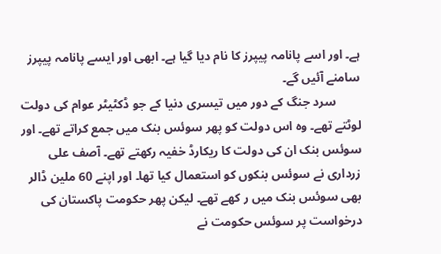ہے۔ اور اسے پانامہ پیپرز کا نام دیا گیا ہے۔ ابھی اور ایسے پانامہ پیپرز سامنے آئیں گے۔
        سرد جنگ کے دور میں تیسری دنیا کے جو ڈکٹیٹر عوام کی دولت لوٹتے تھے۔ وہ اس دولت کو پھر سوئس بنک میں جمع کراتے تھے۔ اور سوئس بنک ان کی دولت کا ریکارڈ خفیہ رکھتے تھے۔ آصف علی زرداری نے سوئس بنکوں کو استعمال کیا تھا۔ اور اپنے 60 ملین ڈالر بھی سوئس بنک میں ر کھے تھے۔ لیکن پھر حکومت پاکستان کی درخواست پر سوئس حکومت نے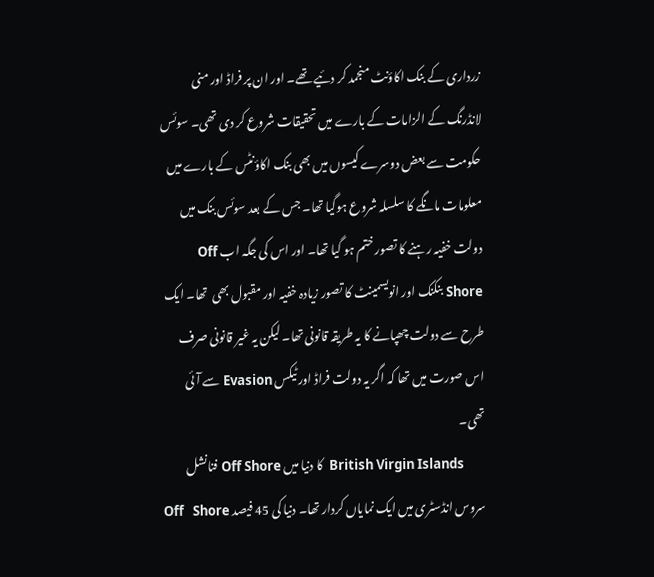زرداری کے بنک اکاؤنٹ منجمد کر دئیے تھے۔ اور ان پر فراڈ اور منی لانڈرنگ کے الزامات کے بارے میں تحقیقات شروع کر دی تھی۔ سوئس حکومت سے بعض دوسرے کیسوں میں بھی بنک اکاؤنٹس کے بارے میں معلومات مانگے کا سلسلہ شروع ہوگیا تھا۔ جس کے بعد سوئس بنک میں دولت خفیہ رہنے کا تصور ختم ہو گیا تھا۔ اور اس کی جگہ اب Off Shore بنکنک اور انویسمینٹ کا تصور زیادہ خفیہ اور مقبول بھی  تھا۔ ایک طرح سے دولت چھپانے کا یہ طریقہ قانونی تھا۔ لیکن یہ غیر قانونی صرف اس صورت میں تھا کہ اگر یہ دولت فراڈ اور ٹیکس Evasion سے آئی تھی۔
       British Virgin Islands  کا دنیا میں Off Shore فنانشل سروس انڈسٹری میں ایک نمایاں کردار تھا۔ دنیا کی 45 فیصد Off   Shore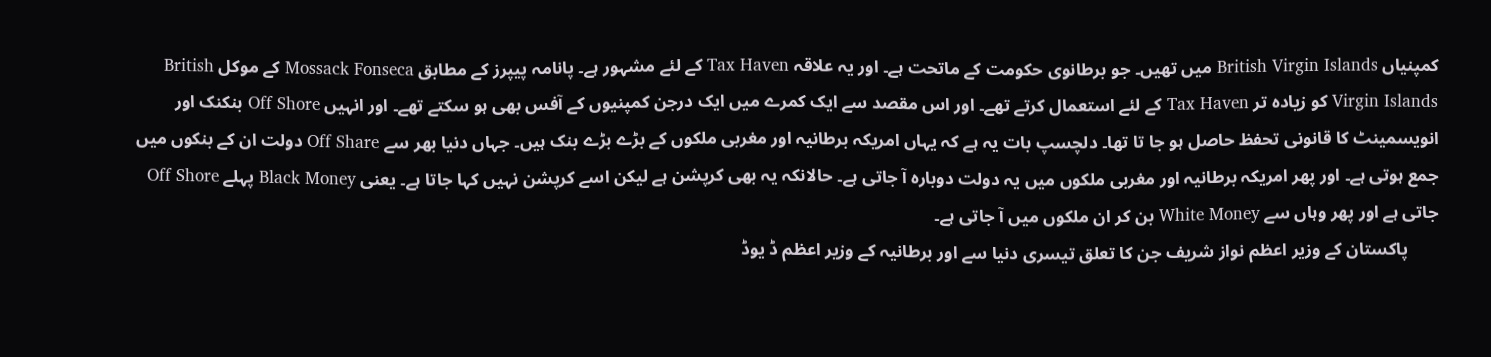کمپنیاں British Virgin Islands میں تھیں۔ جو برطانوی حکومت کے ماتحت ہے۔ اور یہ علاقہ Tax Haven کے لئے مشہور ہے۔ پانامہ پیپرز کے مطابق Mossack Fonseca کے موکل British Virgin Islands کو زیادہ تر Tax Haven کے لئے استعمال کرتے تھے۔ اور اس مقصد سے ایک کمرے میں ایک درجن کمپنیوں کے آفس بھی ہو سکتے تھے۔ اور انہیں Off Shore بنکنک اور انویسمینٹ کا قانونی تحفظ حاصل ہو جا تا تھا۔ دلچسپ بات یہ ہے کہ یہاں امریکہ برطانیہ اور مغربی ملکوں کے بڑے بڑے بنک ہیں۔ جہاں دنیا بھر سے Off Share دولت ان کے بنکوں میں جمع ہوتی ہے۔ اور پھر امریکہ برطانیہ اور مغربی ملکوں میں یہ دولت دوبارہ آ جاتی ہے۔ حالانکہ یہ بھی کرپشن ہے لیکن اسے کرپشن نہیں کہا جاتا ہے۔ یعنی Black Money پہلے Off Shore جاتی ہے اور پھر وہاں سے White Money بن کر ان ملکوں میں آ جاتی ہے۔
       پاکستان کے وزیر اعظم نواز شریف جن کا تعلق تیسری دنیا سے اور برطانیہ کے وزیر اعظم ڈ یوڈ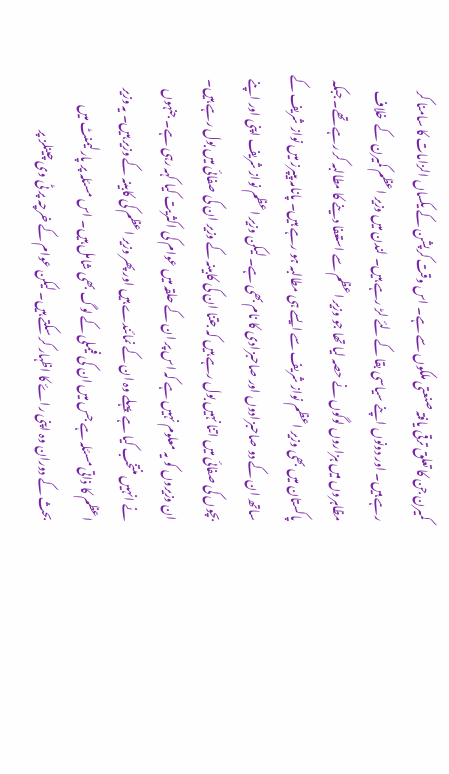کمیرن جن کا تعلق ترقی یافتہ صنعتی ملکوں سے ہے۔ اس وقت کرپشن کے یکساں الزامات کا سامنا کر رہے ہیں۔ اور دونوں اپنے سیاسی بقا کے لئے لڑ رہے ہیں۔ لندن میں وزیر اعظم کمیرن کے  خلاف مظاہروں میں ہزاروں لوگوں نے حصہ لیا تھا جو وزیر اعظم سے استعفا دینے کا مطالبہ کر رہے تھے۔ جبکہ پاکستان میں بھی وزیر اعظم نواز شریف سے ایسے ہی مطالبہ ہو رہے ہیں۔ پانامہ پیپرز میں نواز شریف کے ساتھ ان کے دو صاحبزادوں اور صاحبزادی کا نام بھی ہے۔ لیکن وزیر اعظم نواز شریف اپنی اور اپنے بچوں کی صفائی میں اتنا نہیں بول رہے ہیں کہ جتنا ان کی کابینہ کے وزیر ان کی صفائی میں بول رہے ہیں۔ ان وزیروں کو یہ معلوم نہیں ہے کہ اس پر ان کے حلقہ میں عوام کی اکثریت کیا کہہ رہی ہے۔ جنہوں نے انہیں منتخب کیا ہے  پہلے وہ ان کے نمائندے ہیں اور پھر وزیر اعظم کی کابینہ کے وزیر ہیں۔ یہ وزیر اعظم کا ذاتی مسئلہ ہے جس میں ان کی فیملی کے لوگ بھی شامل ہیں۔ اس مسئلہ پر پارلیمنٹ میں بحث کے دوران وہ اپنی راۓ کا اظہار کر سکتے ہیں۔ لیکن عوام کے خرچہ پر ٹی وی چینلز پر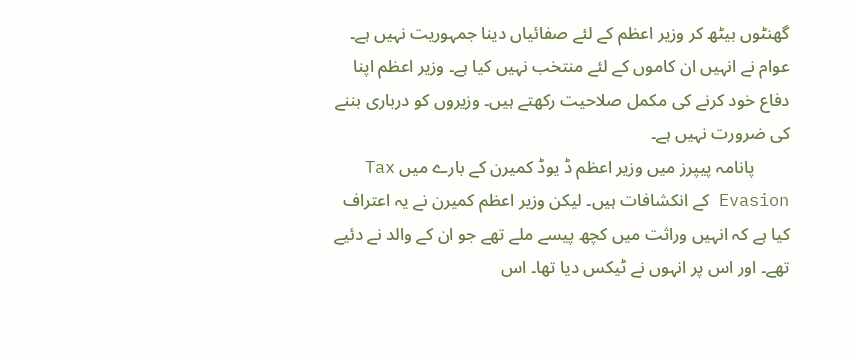گھنٹوں بیٹھ کر وزیر اعظم کے لئے صفائیاں دینا جمہوریت نہیں ہے۔ عوام نے انہیں ان کاموں کے لئے منتخب نہیں کیا ہے۔ وزیر اعظم اپنا دفاع خود کرنے کی مکمل صلاحیت رکھتے ہیں۔ وزیروں کو درباری بننے کی ضرورت نہیں ہے۔
        پانامہ پیپرز میں وزیر اعظم ڈ یوڈ کمیرن کے بارے میں Tax Evasion کے انکشافات ہیں۔ لیکن وزیر اعظم کمیرن نے یہ اعتراف کیا ہے کہ انہیں وراثت میں کچھ پیسے ملے تھے جو ان کے والد نے دئیے تھے۔ اور اس پر انہوں نے ٹیکس دیا تھا۔ اس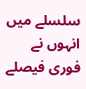سلسلے میں انہوں نے فوری فیصلے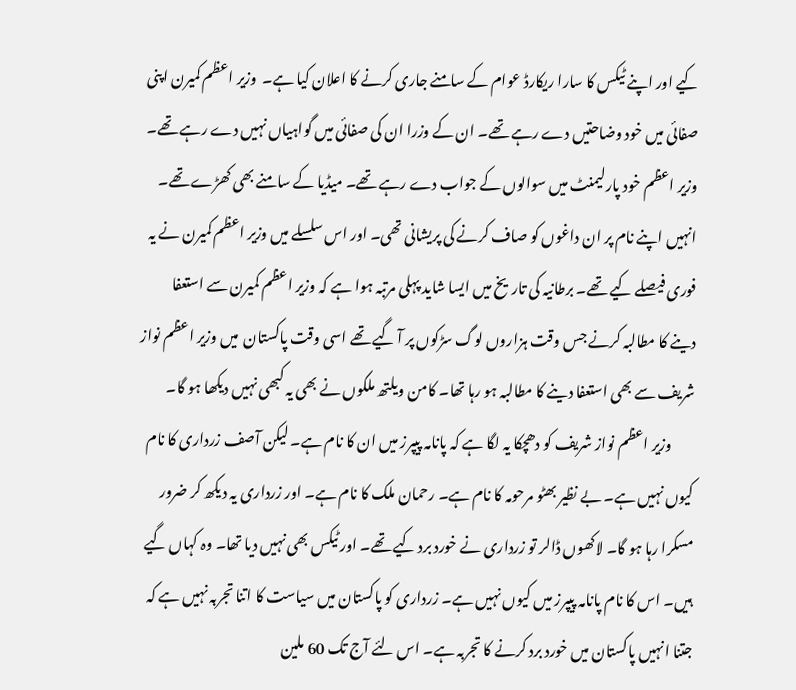کیے اور اپنے ٹیکس کا سارا ریکارڈ عوام کے سامنے جاری کرنے کا اعلان کیا ہے۔  وزیر اعظم کمیرن اپنی صفائی میں خود وضاحتیں دے رہے تھے۔ ان کے وزرا ان کی صفائی میں گواہیاں نہیں دے رہے تھے۔ وزیر اعظم خود پارلیمنٹ میں سوالوں کے جواب دے رہے تھے۔ میڈیا کے سامنے بھی کھڑے تھے۔ انہیں اپنے نام پر ان داغوں کو صاف کرنے کی پریشانی تھی۔ اور اس سلسلے میں وزیر اعظم کمیرن نے یہ فوری فیصلے کیے تھے۔ برطانیہ کی تاریخ میں ایسا شاید پہلی مرتبہ ہوا ہے کہ وزیر اعظم کمیرن سے استعفا دینے کا مطالبہ کرنے جس وقت ہزاروں لوگ سڑکوں پر آ گیے تھے اسی وقت پاکستان  میں وزیر اعظم نواز شریف سے بھی استعفا دینے کا مطالبہ ہو رہا تھا۔ کامن ویلتھ ملکوں نے بھی یہ کبھی نہیں دیکھا ہو گا۔
        وزیر اعظم نواز شریف کو دھچکا یہ لگا ہے کہ پانامہ پیپرز میں ان کا نام ہے۔ لیکن آصف زرداری کا نام کیوں نہیں ہے۔ بے نظیر بھٹو مرحومہ کا نام ہے۔ رحمان ملک کا نام ہے۔ اور زرداری یہ دیکھ کر ضرور مسکرا رہا ہو گا۔ لاکھوں ڈالر تو زرداری نے خورد برد کیے تھے۔ اور ٹیکس بھی نہیں دیا تھا۔ وہ کہاں گیے ہیں۔ اس کا نام پانامہ پیپرز میں کیوں نہیں ہے۔ زرداری کو پاکستان میں سیاست کا اتنا تجربہ نہیں ہے کہ جتنا انہیں پاکستان میں خورد برد کرنے کا تجربہ ہے۔ اس لئے آج تک 60 ملین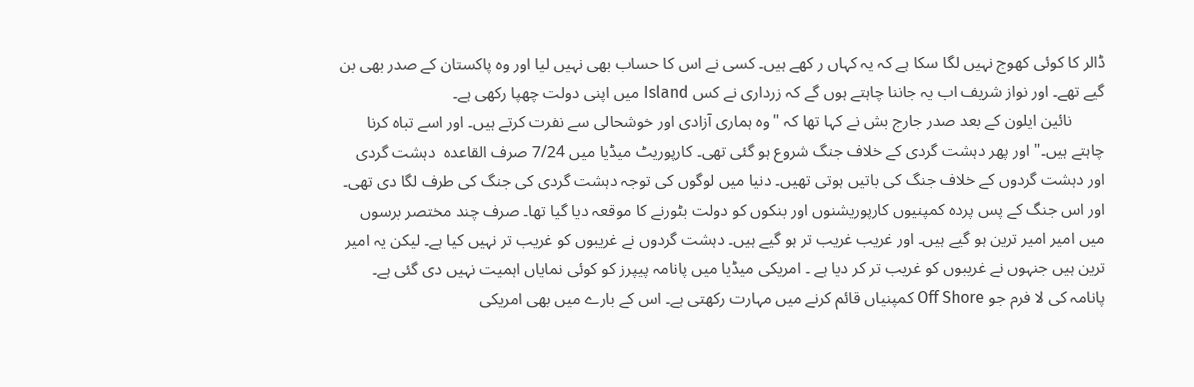ڈالر کا کوئی کھوج نہیں لگا سکا ہے کہ یہ کہاں ر کھے ہیں۔ کسی نے اس کا حساب بھی نہیں لیا اور وہ پاکستان کے صدر بھی بن گیے تھے۔ اور نواز شریف اب یہ جاننا چاہتے ہوں گے کہ زرداری نے کس Island میں اپنی دولت چھپا رکھی ہے۔
        نائین ایلون کے بعد صدر جارج بش نے کہا تھا کہ "وہ ہماری آزادی اور خوشحالی سے نفرت کرتے ہیں۔ اور اسے تباہ کرنا چاہتے ہیں۔" اور پھر دہشت گردی کے خلاف جنگ شروع ہو گئی تھی۔ کارپوریٹ میڈیا میں 7/24 صرف القاعدہ  دہشت گردی اور دہشت گردوں کے خلاف جنگ کی باتیں ہوتی تھیں۔ دنیا میں لوگوں کی توجہ دہشت گردی کی جنگ کی طرف لگا دی تھی۔ اور اس جنگ کے پس پردہ کمپنیوں کارپوریشنوں اور بنکوں کو دولت بٹورنے کا موقعہ دیا گیا تھا۔ صرف چند مختصر برسوں میں امیر امیر ترین ہو گیے ہیں۔ اور غریب غریب تر ہو گیے ہیں۔ دہشت گردوں نے غریبوں کو غریب تر نہیں کیا ہے۔ لیکن یہ امیر ترین ہیں جنہوں نے غریبوں کو غریب تر کر دیا ہے ۔ امریکی میڈیا میں پانامہ پیپرز کو کوئی نمایاں اہمیت نہیں دی گئی ہے۔ پانامہ کی لا فرم جو Off Shore کمپنیاں قائم کرنے میں مہارت رکھتی ہے۔ اس کے بارے میں بھی امریکی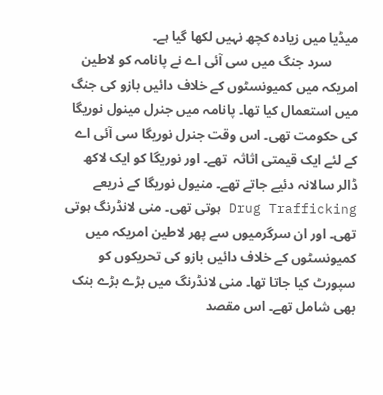میڈیا میں زیادہ کچھ نہیں لکھا گیا ہے۔
        سرد جنگ میں سی آئی اے نے پانامہ کو لاطین امریکہ میں کمیونسٹوں کے خلاف دائیں بازو کی جنگ میں استعمال کیا تھا۔ پانامہ میں جنرل مینول نوریگا کی حکومت تھی۔ اس وقت جنرل نوریگا سی آئی اے کے لئے ایک قیمتی اثاثہ  تھے۔ اور نوریگا کو ایک لاکھ ڈالر سالانہ دئیے جاتے تھے۔ منیول نوریگا کے ذریعے Drug Trafficking ہوتی تھی۔ منی لانڈرنگ ہوتی تھی۔ اور ان سرگرمیوں سے پھر لاطین امریکہ میں کمیونسٹوں کے خلاف دائیں بازو کی تحریکوں کو سپورٹ کیا جاتا تھا۔ منی لانڈرنگ میں بڑے بڑے بنک بھی شامل تھے۔ اس مقصد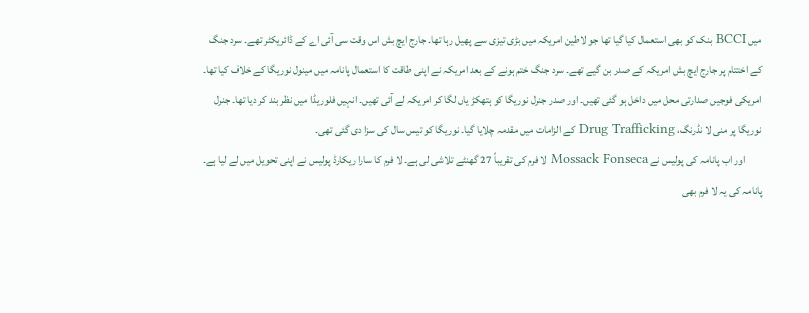میں BCCI بنک کو بھی استعمال کیا گیا تھا جو لاطین امریکہ میں بڑی تیزی سے پھیل رہا تھا۔ جارج ایچ بش اس وقت سی آئی اے کے ڈائریکٹر تھے۔ سرد جنگ کے اختتام پر جارج ایچ بش امریکہ کے صدر بن گیے تھے۔ سرد جنگ ختم ہونے کے بعد امریکہ نے اپنی طاقت کا استعمال پانامہ میں مینول نوریگا کے خلاف کیا تھا۔ امریکی فوجیں صدارتی محل میں داخل ہو گئی تھیں۔ اور صدر جنرل نوریگا کو ہتھکڑ یاں لگا کر امریکہ لے آئی تھیں۔ انہیں فلوریڈا میں نظر بند کر دیا تھا۔ جنرل نوریگا پر منی لا نڈرنگ، Drug Trafficking کے الزامات میں مقدمہ چلایا گیا۔ نوریگا کو تیس سال کی سزا دی گئی تھی۔
        اور اب پانامہ کی پولیس نے Mossack Fonseca لا فرم کی تقریباً 27 گھنٹے تلاشی لی ہے۔ لا فرم کا سارا ریکارڈ پولیس نے اپنی تحویل میں لے لیا ہے۔ پانامہ کی یہ لا فرم بھی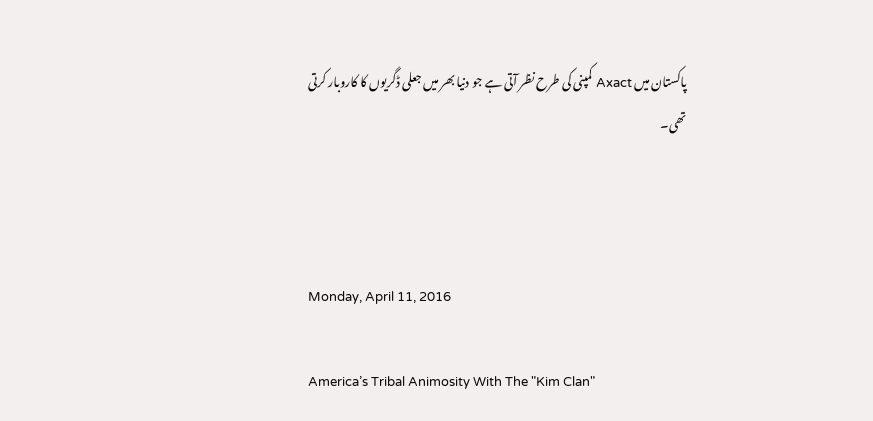پاکستان میں Axact کمپنی کی طرح نظر آتی ہے جو دنیا بھر میں جعلی ڈگریوں کا کاروبار کرتی تھی۔



Monday, April 11, 2016

America’s Tribal Animosity With The "Kim Clan"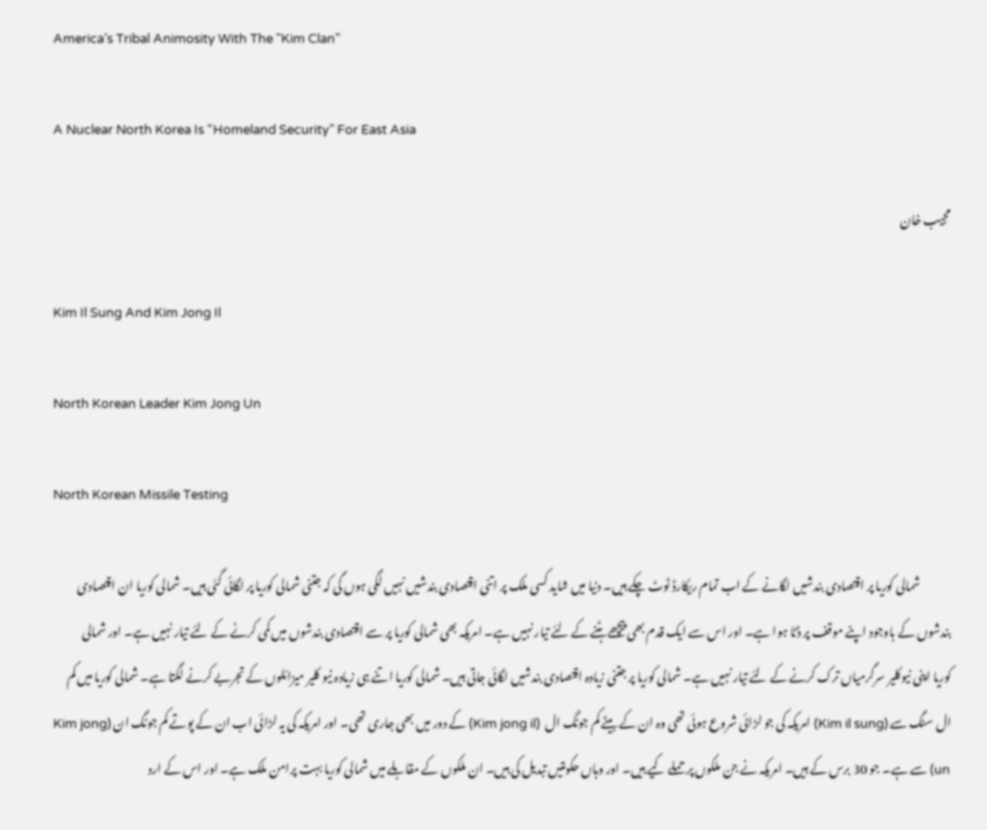America’s Tribal Animosity With The "Kim Clan"

A Nuclear North Korea Is “Homeland Security” For East Asia

مجیب خان

Kim Il Sung And Kim Jong Il

North Korean Leader Kim Jong Un

North Korean Missile Testing

             شمالی کوریا پر اقتصادی بندشیں لگانے کے اب تمام ریکارڈ ٹوٹ چکے ہیں۔ دنیا میں شاید کسی ملک پر اتنی اقتصادی بندشیں نہیں لگی ہوں گی کہ جتنی شمالی کوریا پر لگائی گئی ہیں۔ شمالی کوریا ان اقتصادی بندشوں کے باوجود اپنے موقف پر ڈٹا ہوا ہے۔ اور اس سے ایک قدم بھی پیچھے ہٹنے کے لئے تیار نہیں ہے۔ امریکہ بھی شمالی کوریا پر سے اقتصادی بندشوں میں کمی کرنے کے لئے تیار نہیں ہے۔ اور شمالی کوریا اپنی نیوکلیر سرگرمیاں ترک کرنے کے لئے تیار نہیں ہے۔ شمالی کوریا پر جتنی زیادہ اقتصادی بندشیں لگائی جاتی ہیں۔ شمالی کوریا اتنے ہی زیادہ نیو کلیر میزائلوں کے تجربے کرنے لگتا ہے۔ شمالی کوریا میں کم ال سنگ سے (Kim il sung) امریکہ کی جو لڑائی شروع ہوئی تھی وہ ان کے بیٹے کم جونگ ال  (Kim jong il) کے دور میں بھی جاری تھی۔ اور امریکہ کی یہ لڑائی اب ان کے پوتے کم جونگ ان (Kim jong un) سے ہے۔ جو 30 برس کے ہیں۔ امریکہ نے جن ملکوں پر حملے کیے ہیں۔ اور وہاں حکومتیں تبدیل کی ہیں۔ ان ملکوں کے مقابلے میں شمالی کوریا بہت پرامن ملک ہے۔ اور اس کے ارد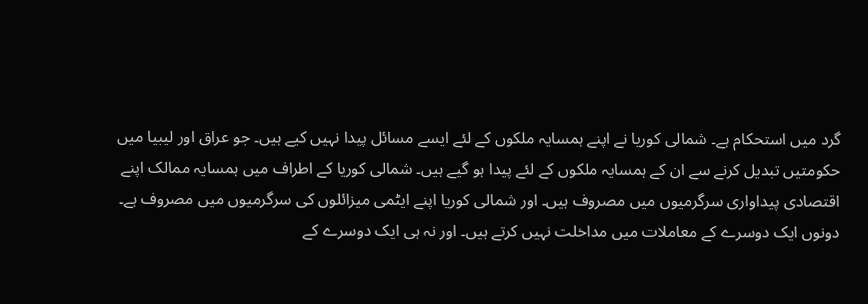گرد میں استحکام ہے۔ شمالی کوریا نے اپنے ہمسایہ ملکوں کے لئے ایسے مسائل پیدا نہیں کیے ہیں۔ جو عراق اور لیبیا میں حکومتیں تبدیل کرنے سے ان کے ہمسایہ ملکوں کے لئے پیدا ہو گیے ہیں۔ شمالی کوریا کے اطراف میں ہمسایہ ممالک اپنے اقتصادی پیداواری سرگرمیوں میں مصروف ہیں۔ اور شمالی کوریا اپنے ایٹمی میزائلوں کی سرگرمیوں میں مصروف ہے۔ دونوں ایک دوسرے کے معاملات میں مداخلت نہیں کرتے ہیں۔ اور نہ ہی ایک دوسرے کے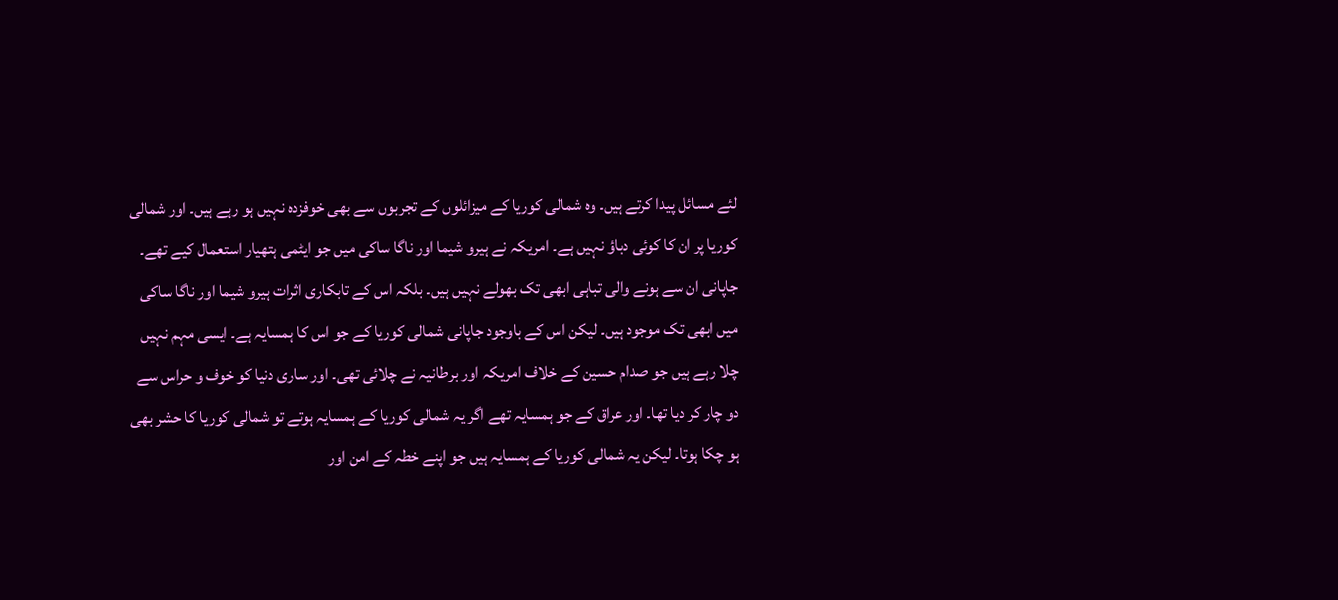لئے مسائل پیدا کرتے ہیں۔ وہ شمالی کوریا کے میزائلوں کے تجربوں سے بھی خوفزدہ نہیں ہو رہے ہیں۔ اور شمالی کوریا پر ان کا کوئی دباؤ نہیں ہے۔ امریکہ نے ہیرو شیما اور ناگا ساکی میں جو ایٹمی ہتھیار استعمال کیے تھے۔ جاپانی ان سے ہونے والی تباہی ابھی تک بھولے نہیں ہیں۔ بلکہ اس کے تابکاری اثرات ہیرو شیما اور ناگا ساکی میں ابھی تک موجود ہیں۔ لیکن اس کے باوجود جاپانی شمالی کوریا کے جو اس کا ہمسایہ ہے۔ ایسی مہم نہیں چلا رہے ہیں جو صدام حسین کے خلاف امریکہ اور برطانیہ نے چلائی تھی۔ اور ساری دنیا کو خوف و حراس سے دو چار کر دیا تھا۔ اور عراق کے جو ہمسایہ تھے اگر یہ شمالی کوریا کے ہمسایہ ہوتے تو شمالی کوریا کا حشر بھی ہو چکا ہوتا۔ لیکن یہ شمالی کوریا کے ہمسایہ ہیں جو اپنے خطہ کے امن اور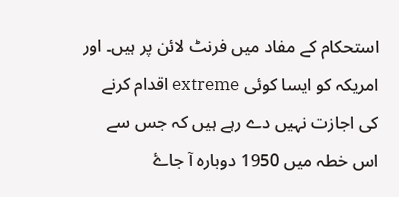استحکام کے مفاد میں فرنٹ لائن پر ہیں۔ اور امریکہ کو ایسا کوئی extreme اقدام کرنے کی اجازت نہیں دے رہے ہیں کہ جس سے اس خطہ میں 1950 دوبارہ آ جاۓ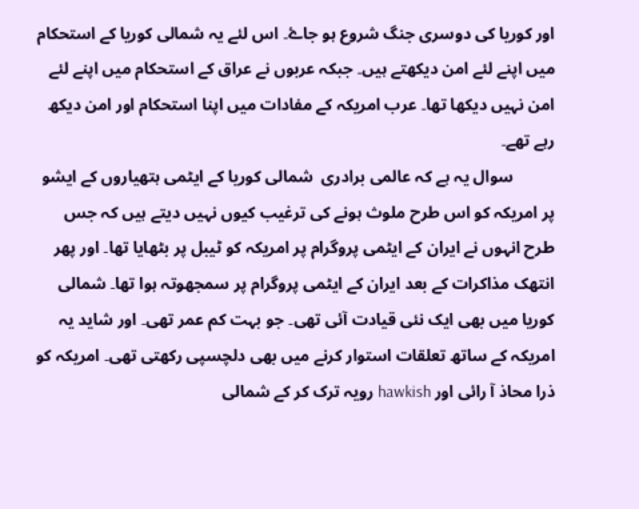اور کوریا کی دوسری جنگ شروع ہو جاۓ۔ اس لئے یہ شمالی کوریا کے استحکام میں اپنے لئے امن دیکھتے ہیں۔ جبکہ عربوں نے عراق کے استحکام میں اپنے لئے امن نہیں دیکھا تھا۔ عرب امریکہ کے مفادات میں اپنا استحکام اور امن دیکھ رہے تھے۔
          سوال یہ ہے کہ عالمی برادری  شمالی کوریا کے ایٹمی ہتھیاروں کے ایشو پر امریکہ کو اس طرح ملوث ہونے کی ترغیب کیوں نہیں دیتے ہیں کہ جس طرح انہوں نے ایران کے ایٹمی پروگرام پر امریکہ کو ٹیبل پر بٹھایا تھا۔ اور پھر انتھک مذاکرات کے بعد ایران کے ایٹمی پروگرام پر سمجھوتہ ہوا تھا۔ شمالی کوریا میں بھی ایک نئی قیادت آئی تھی۔ جو بہت کم عمر تھی۔ اور شاید یہ امریکہ کے ساتھ تعلقات استوار کرنے میں بھی دلچسپی رکھتی تھی۔ امریکہ کو ذرا محاذ آ رائی اور hawkish رویہ ترک کر کے شمالی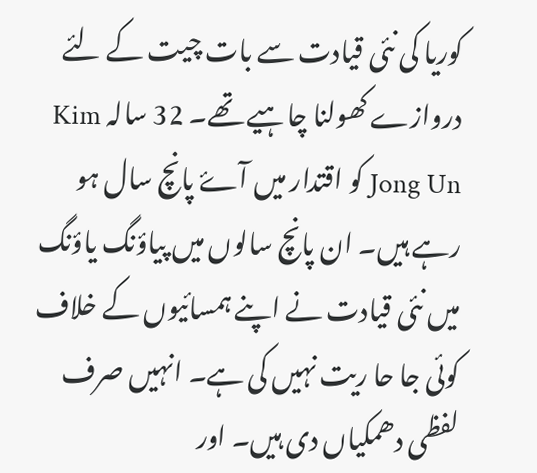کوریا کی نئی قیادت سے بات چیت کے لئے دروازے کھولنا چاہیے تھے۔ 32 سالہ Kim Jong Un کو اقتدار میں آۓ پانچ سال ہو رہے ہیں۔ ان پانچ سالوں میں پیاؤنگ یاؤنگ میں نئی قیادت نے اپنے ہمسائیوں کے خلاف کوئی جا حا ریت نہیں کی ہے۔ انہیں صرف لفظی دھمکیاں دی ہیں۔ اور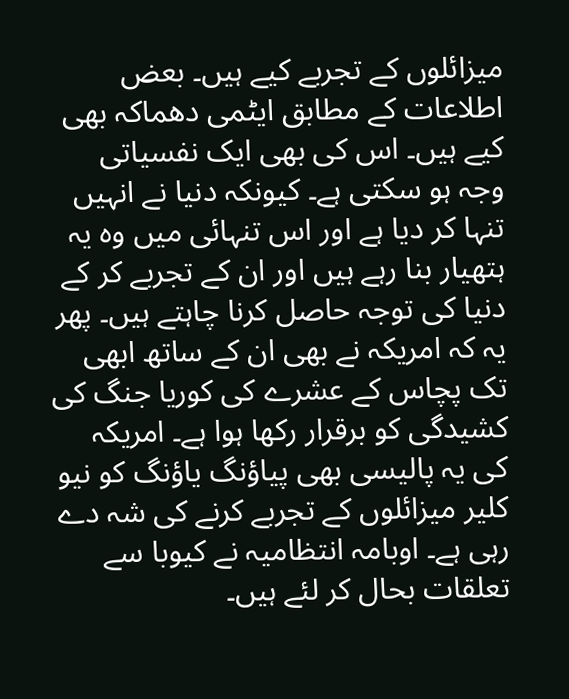میزائلوں کے تجربے کیے ہیں۔ بعض اطلاعات کے مطابق ایٹمی دھماکہ بھی کیے ہیں۔ اس کی بھی ایک نفسیاتی وجہ ہو سکتی ہے۔ کیونکہ دنیا نے انہیں تنہا کر دیا ہے اور اس تنہائی میں وہ یہ ہتھیار بنا رہے ہیں اور ان کے تجربے کر کے دنیا کی توجہ حاصل کرنا چاہتے ہیں۔ پھر یہ کہ امریکہ نے بھی ان کے ساتھ ابھی تک پچاس کے عشرے کی کوریا جنگ کی کشیدگی کو برقرار رکھا ہوا ہے۔ امریکہ کی یہ پالیسی بھی پیاؤنگ یاؤنگ کو نیو کلیر میزائلوں کے تجربے کرنے کی شہ دے رہی ہے۔ اوبامہ انتظامیہ نے کیوبا سے تعلقات بحال کر لئے ہیں۔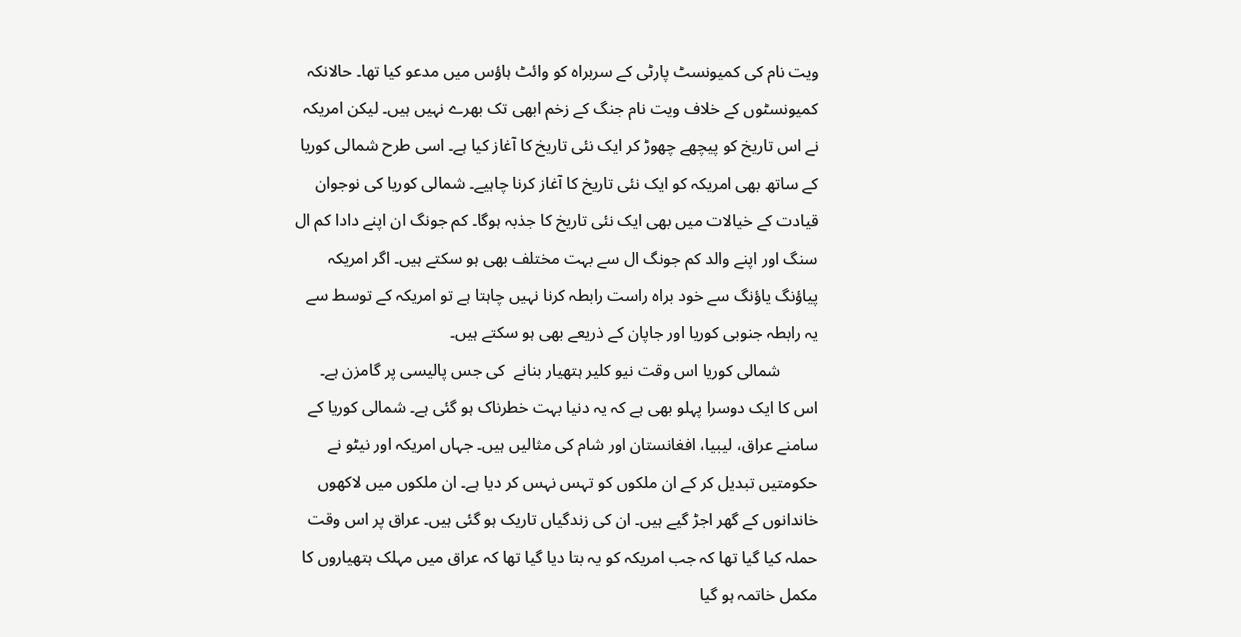ویت نام کی کمیونسٹ پارٹی کے سربراہ کو وائٹ ہاؤس میں مدعو کیا تھا۔ حالانکہ کمیونسٹوں کے خلاف ویت نام جنگ کے زخم ابھی تک بھرے نہیں ہیں۔ لیکن امریکہ نے اس تاریخ کو پیچھے چھوڑ کر ایک نئی تاریخ کا آغاز کیا ہے۔ اسی طرح شمالی کوریا کے ساتھ بھی امریکہ کو ایک نئی تاریخ کا آغاز کرنا چاہیے۔ شمالی کوریا کی نوجوان قیادت کے خیالات میں بھی ایک نئی تاریخ کا جذبہ ہوگا۔ کم جونگ ان اپنے دادا کم ال سنگ اور اپنے والد کم جونگ ال سے بہت مختلف بھی ہو سکتے ہیں۔ اگر امریکہ پیاؤنگ یاؤنگ سے خود براہ راست رابطہ کرنا نہیں چاہتا ہے تو امریکہ کے توسط سے یہ رابطہ جنوبی کوریا اور جاپان کے ذریعے بھی ہو سکتے ہیں۔
         شمالی کوریا اس وقت نیو کلیر ہتھیار بنانے  کی جس پالیسی پر گامزن ہے۔ اس کا ایک دوسرا پہلو بھی ہے کہ یہ دنیا بہت خطرناک ہو گئی ہے۔ شمالی کوریا کے سامنے عراق، لیبیا، افغانستان اور شام کی مثالیں ہیں۔ جہاں امریکہ اور نیٹو نے حکومتیں تبدیل کر کے ان ملکوں کو تہس نہس کر دیا ہے۔ ان ملکوں میں لاکھوں خاندانوں کے گھر اجڑ گیے ہیں۔ ان کی زندگیاں تاریک ہو گئی ہیں۔ عراق پر اس وقت حملہ کیا گیا تھا کہ جب امریکہ کو یہ بتا دیا گیا تھا کہ عراق میں مہلک ہتھیاروں کا مکمل خاتمہ ہو گیا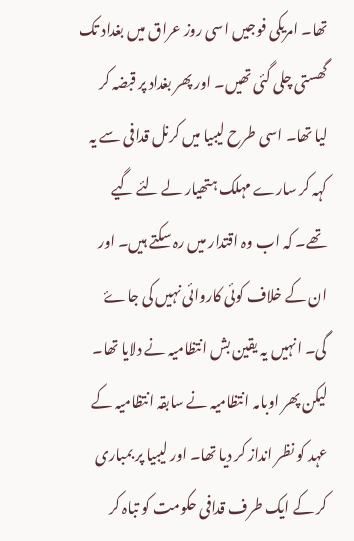تھا۔ امریکی فوجیں اسی روز عراق میں بغداد تک گھستی چلی گئی تھیں۔ اور پھر بغداد پر قبضہ کر لیا تھا۔ اسی طرح لیبیا میں کرنل قدافی سے یہ کہہ کر سارے مہلک ہتھیار لے لئے گیے تھے۔ کہ اب وہ اقتدار میں رہ سکتے ہیں۔ اور ان کے خلاف کوئی کاروائی نہیں کی جاۓ گی۔ انہیں یہ یقین بش انتظامیہ نے دلایا تھا۔ لیکن پھر اوبامہ انتظامیہ نے سابقہ انتظامیہ کے عہد کو نظر انداز کر دیا تھا۔ اور لیبیا پر بمباری کر کے ایک طرف قدافی حکومت کو تباہ کر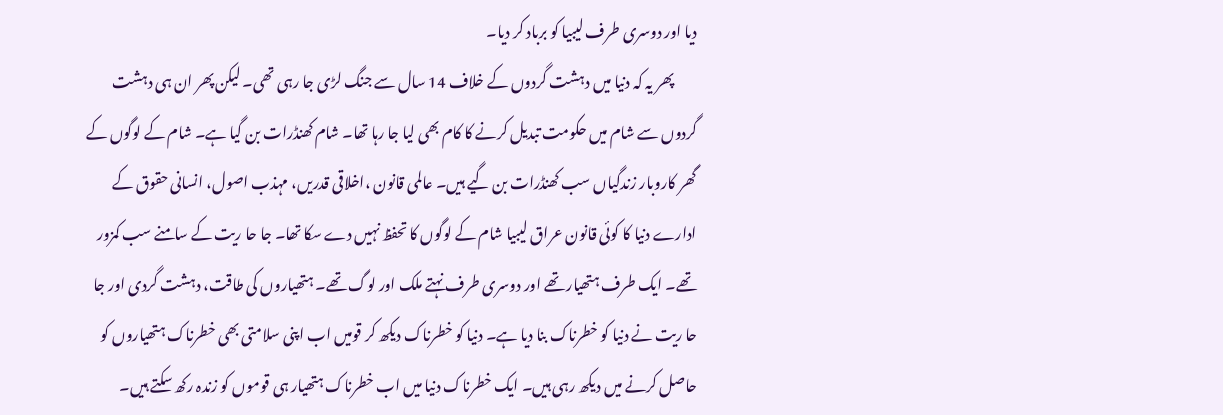دیا اور دوسری طرف لیبیا کو برباد کر دیا۔
        پھر یہ کہ دنیا میں دہشت گردوں کے خلاف 14 سال سے جنگ لڑی جا رہی تھی۔ لیکن پھر ان ہی دہشت گردوں سے شام میں حکومت تبدیل کرنے کا کام بھی لیا جا رہا تھا۔ شام کھنڈرات بن گیا ہے۔ شام کے لوگوں کے گھر کاروبار زندگیاں سب کھنڈرات بن گیے ہیں۔ عالمی قانون ،اخلاقی قدریں، مہذب اصول، انسانی حقوق کے ادارے دنیا کا کوئی قانون عراق لیبیا شام کے لوگوں کا تحفظ نہیں دے سکا تھا۔ جا حا ریت کے سامنے سب کمزور تھے۔ ایک طرف ہتھیار تھے اور دوسری طرف نہتے ملک اور لوگ تھے۔ ہتھیاروں کی طاقت، دہشت گردی اور جا حا ریت نے دنیا کو خطرناک بنا دیا ہے۔ دنیا کو خطرناک دیکھ کر قومیں اب اپنی سلامتی بھی خطرناک ہتھیاروں کو حاصل کرنے میں دیکھ رہی ہیں۔ ایک خطرناک دنیا میں اب خطرناک ہتھیار ہی قوموں کو زندہ رکھ سکتے ہیں۔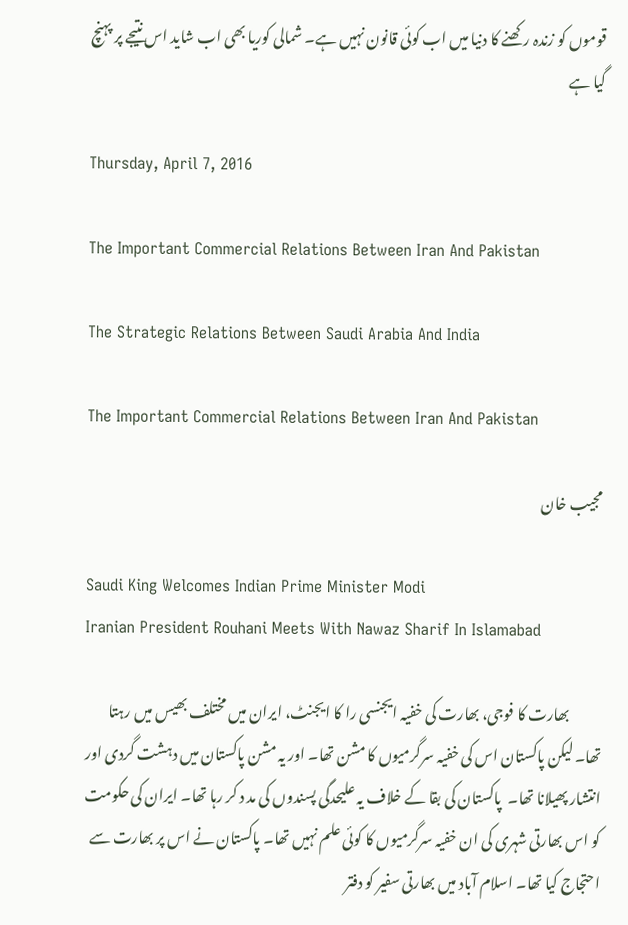قوموں کو زندہ رکھنے کا دنیا میں اب کوئی قانون نہیں ہے۔ شمالی کوریا بھی اب شاید اس نتیجے پر پہنچ گیا ہے

Thursday, April 7, 2016

The Important Commercial Relations Between Iran And Pakistan

The Strategic Relations Between Saudi Arabia And India

The Important Commercial Relations Between Iran And Pakistan

مجیب خان

Saudi King Welcomes Indian Prime Minister Modi
Iranian President Rouhani Meets With Nawaz Sharif In Islamabad

           بھارت کا فوجی، بھارت کی خفیہ ایجنسی را کا ایجنٹ، ایران میں مختلف بھیس میں رہتا تھا۔ لیکن پاکستان اس کی خفیہ سرگرمیوں کا مشن تھا۔ اور یہ مشن پاکستان میں دہشت گردی اور انتشار پھیلانا تھا۔  پاکستان کی بقا کے خلاف یہ علیحدگی پسندوں کی مد د کر رہا تھا۔ ایران کی حکومت کو اس بھارتی شہری کی ان خفیہ سرگرمیوں کا کوئی علم نہیں تھا۔ پاکستان نے اس پر بھارت سے احتجاج کیا تھا۔ اسلام آباد میں بھارتی سفیر کو دفتر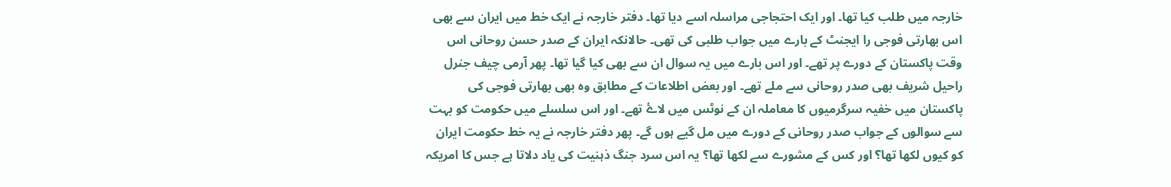خارجہ میں طلب کیا تھا۔ اور ایک احتجاجی مراسلہ اسے دیا تھا۔ دفتر خارجہ نے ایک خط میں ایران سے بھی اس بھارتی فوجی را ایجنٹ کے بارے میں جواب طلبی کی تھی۔ حالانکہ ایران کے صدر حسن روحانی اس وقت پاکستان کے دورے پر تھے۔ اور اس بارے میں یہ سوال ان سے بھی کیا گیا تھا۔ پھر آرمی چیف جنرل راحیل شریف بھی صدر روحانی سے ملے تھے۔ اور بعض اطلاعات کے مطابق وہ بھی بھارتی فوجی کی پاکستان میں خفیہ سرگرمیوں کا معاملہ ان کے نوٹس میں لاۓ تھے۔ اور اس سلسلے میں حکومت کو بہت سے سوالوں کے جواب صدر روحانی کے دورے میں مل گیے ہوں گے۔ پھر دفتر خارجہ نے یہ خط حکومت ایران کو کیوں لکھا تھا؟ اور کس کے مشورے سے لکھا تھا؟ یہ اس سرد جنگ ذہنیت کی یاد دلاتا ہے جس کا امریکہ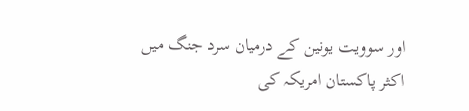اور سوویت یونین کے درمیان سرد جنگ میں اکثر پاکستان امریکہ کی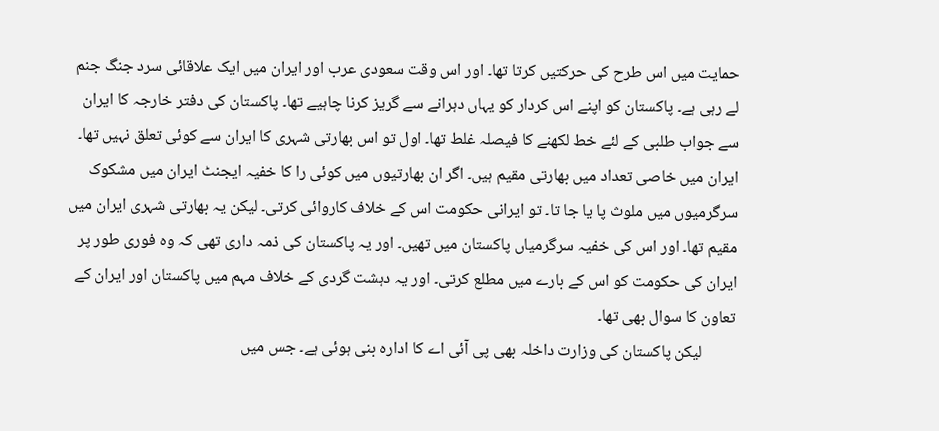حمایت میں اس طرح کی حرکتیں کرتا تھا۔ اور اس وقت سعودی عرب اور ایران میں ایک علاقائی سرد جنگ جنم لے رہی ہے۔ پاکستان کو اپنے اس کردار کو یہاں دہرانے سے گریز کرنا چاہیے تھا۔ پاکستان کی دفتر خارجہ کا ایران سے جواب طلبی کے لئے خط لکھنے کا فیصلہ غلط تھا۔ اول تو اس بھارتی شہری کا ایران سے کوئی تعلق نہیں تھا۔ ایران میں خاصی تعداد میں بھارتی مقیم ہیں۔ اگر ان بھارتیوں میں کوئی را کا خفیہ ایجنٹ ایران میں مشکوک سرگرمیوں میں ملوث پا یا جا تا۔ تو ایرانی حکومت اس کے خلاف کاروائی کرتی۔ لیکن یہ بھارتی شہری ایران میں مقیم تھا۔ اور اس کی خفیہ سرگرمیاں پاکستان میں تھیں۔ اور یہ پاکستان کی ذمہ داری تھی کہ وہ فوری طور پر ایران کی حکومت کو اس کے بارے میں مطلع کرتی۔ اور یہ دہشت گردی کے خلاف مہم میں پاکستان اور ایران کے تعاون کا سوال بھی تھا۔
         لیکن پاکستان کی وزارت داخلہ بھی پی آئی اے کا ادارہ بنی ہوئی ہے۔ جس میں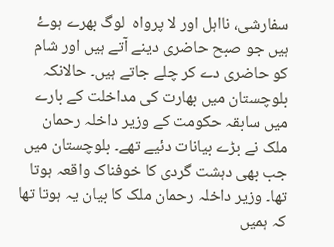سفارشی، نااہل اور لا پرواہ  لوگ بھرے ہوۓ ہیں جو صبح حاضری دینے آتے ہیں اور شام کو حاضری دے کر چلے جاتے ہیں۔ حالانکہ بلوچستان میں بھارت کی مداخلت کے بارے میں سابقہ حکومت کے وزیر داخلہ رحمان ملک نے بڑے بیانات دئیے تھے۔ بلوچستان میں جب بھی دہشت گردی کا خوفناک واقعہ ہوتا تھا۔ وزیر داخلہ رحمان ملک کا بیان یہ ہوتا تھا کہ ہمیں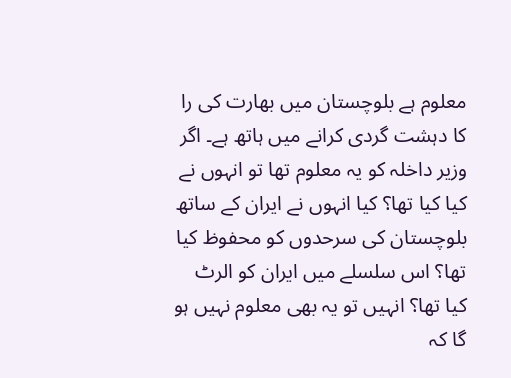معلوم ہے بلوچستان میں بھارت کی را کا دہشت گردی کرانے میں ہاتھ ہے۔ اگر وزیر داخلہ کو یہ معلوم تھا تو انہوں نے کیا کیا تھا؟ کیا انہوں نے ایران کے ساتھ بلوچستان کی سرحدوں کو محفوظ کیا تھا؟ اس سلسلے میں ایران کو الرٹ کیا تھا؟ انہیں تو یہ بھی معلوم نہیں ہو گا کہ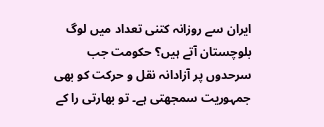ایران سے روزانہ کتنی تعداد میں لوگ بلوچستان آتے ہیں؟ حکومت جب سرحدوں پر آزادانہ نقل و حرکت کو بھی جمہوریت سمجھتی ہے۔ تو بھارتی را کے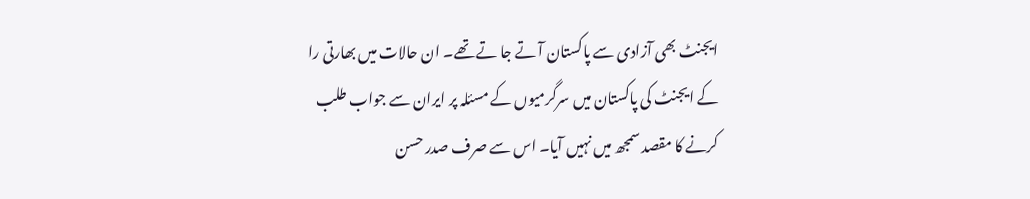ایجنٹ بھی آزادی سے پاکستان آ تے جا تے تھے۔ ان حالات میں بھارتی را کے ایجنٹ کی پاکستان میں سرگرمیوں کے مسئلہ پر ایران سے جواب طلب کرنے کا مقصد سمجھ میں نہیں آیا۔ اس سے صرف صدر حسن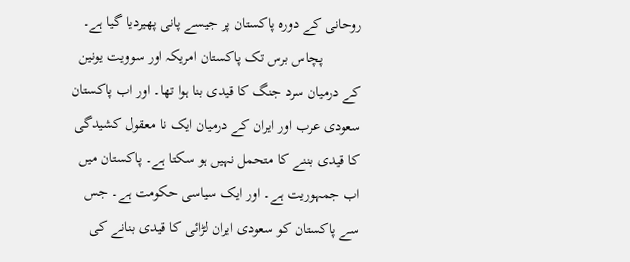روحانی کے دورہ پاکستان پر جیسے پانی پھیردیا گیا ہے۔
          پچاس برس تک پاکستان امریکہ اور سوویت یونین کے درمیان سرد جنگ کا قیدی بنا ہوا تھا۔ اور اب پاکستان سعودی عرب اور ایران کے درمیان ایک نا معقول کشیدگی کا قیدی بننے کا متحمل نہیں ہو سکتا ہے۔ پاکستان میں اب جمہوریت ہے۔ اور ایک سیاسی حکومت ہے۔ جس سے پاکستان کو سعودی ایران لڑائی کا قیدی بنانے کی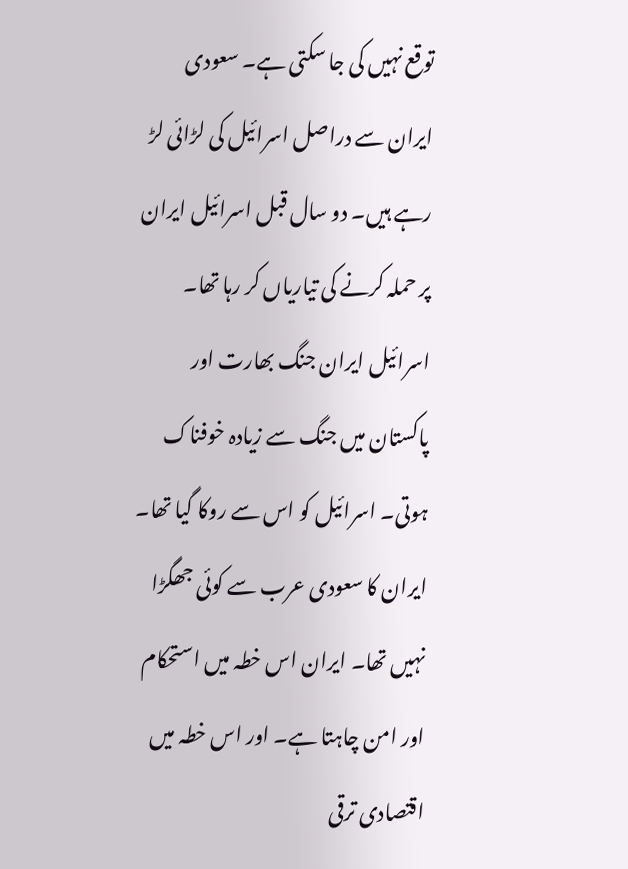توقع نہیں کی جا سکتی ہے۔ سعودی ایران سے دراصل اسرائیل کی لڑائی لڑ رہے ہیں۔ دو سال قبل اسرائیل ایران پر حملہ کرنے کی تیاریاں کر رہا تھا۔ اسرائیل ایران جنگ بھارت اور پاکستان میں جنگ سے زیادہ خوفناک ہوتی۔ اسرائیل کو اس سے روکا گیا تھا۔ ایران کا سعودی عرب سے کوئی جھگڑا نہیں تھا۔ ایران اس خطہ میں استحکام اور امن چاہتا ہے۔ اور اس خطہ میں اقتصادی ترقی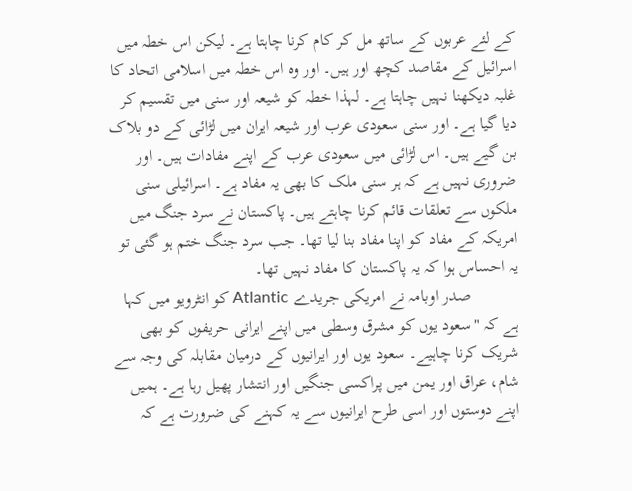کے لئے عربوں کے ساتھ مل کر کام کرنا چاہتا ہے۔ لیکن اس خطہ میں اسرائیل کے مقاصد کچھ اور ہیں۔ اور وہ اس خطہ میں اسلامی اتحاد کا غلبہ دیکھنا نہیں چاہتا ہے۔ لہذا خطہ کو شیعہ اور سنی میں تقسیم کر دیا گیا ہے۔ اور سنی سعودی عرب اور شیعہ ایران میں لڑائی کے دو بلاک بن گیے ہیں۔ اس لڑائی میں سعودی عرب کے اپنے مفادات ہیں۔ اور ضروری نہیں ہے کہ ہر سنی ملک کا بھی یہ مفاد ہے۔ اسرائیلی سنی ملکوں سے تعلقات قائم کرنا چاہتے ہیں۔ پاکستان نے سرد جنگ میں امریکہ کے مفاد کو اپنا مفاد بنا لیا تھا۔ جب سرد جنگ ختم ہو گئی تو یہ احساس ہوا کہ یہ پاکستان کا مفاد نہیں تھا۔
           صدر اوبامہ نے امریکی جریدے Atlantic کو انٹرویو میں کہا ہے کہ "سعود یوں کو مشرق وسطی میں اپنے ایرانی حریفوں کو بھی شریک کرنا چاہیے۔ سعود یوں اور ایرانیوں کے درمیان مقابلہ کی وجہ سے شام، عراق اور یمن میں پراکسی جنگیں اور انتشار پھیل رہا ہے۔ ہمیں اپنے دوستوں اور اسی طرح ایرانیوں سے یہ کہنے کی ضرورت ہے کہ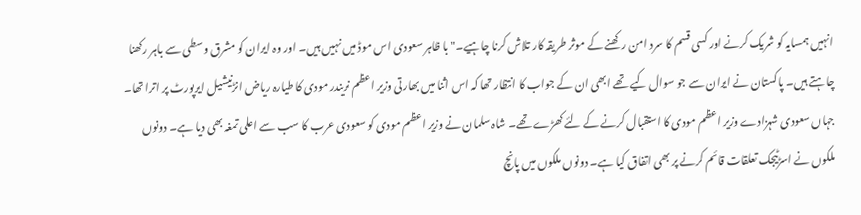انہیں ہمسایہ کو شریک کرنے اور کسی قسم کا سرد امن رکھنے کے موثر طریقہ کار تلاش کرنا چاہیے۔" با ظاہر سعودی اس موڈ میں نہیں ہیں۔ اور وہ ایران کو مشرق وسطی سے باہر رکھنا چاہتے ہیں۔ پاکستان نے ایران سے جو سوال کیے تھے ابھی ان کے جواب کا انتظار تھا کہ اس اثنا میں بھارتی وزیر اعظم نریندر مودی کا طیارہ ریاض انڑنیشیل ایرپورٹ پر اترا تھا۔ جہاں سعودی شہزادے وزیر اعظم مودی کا استقبال کرنے کے لئے کھڑے تھے۔ شاہ سلمان نے وزیر اعظم مودی کو سعودی عرب کا سب سے اعلی تمغہ بھی دیا ہے۔ دونوں ملکوں نے اسڑٹیجک تعلقات قائم کرنے پر بھی اتفاق کیا ہے۔ دونوں ملکوں میں پانچ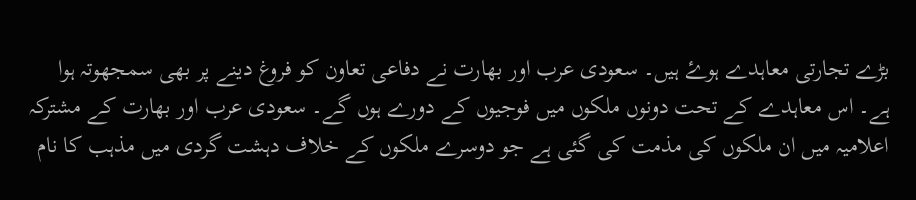بڑے تجارتی معاہدے ہوۓ ہیں۔ سعودی عرب اور بھارت نے دفاعی تعاون کو فروغ دینے پر بھی سمجھوتہ ہوا ہے۔ اس معاہدے کے تحت دونوں ملکوں میں فوجیوں کے دورے ہوں گے۔ سعودی عرب اور بھارت کے مشترکہ اعلامیہ میں ان ملکوں کی مذمت کی گئی ہے جو دوسرے ملکوں کے خلاف دہشت گردی میں مذہب کا نام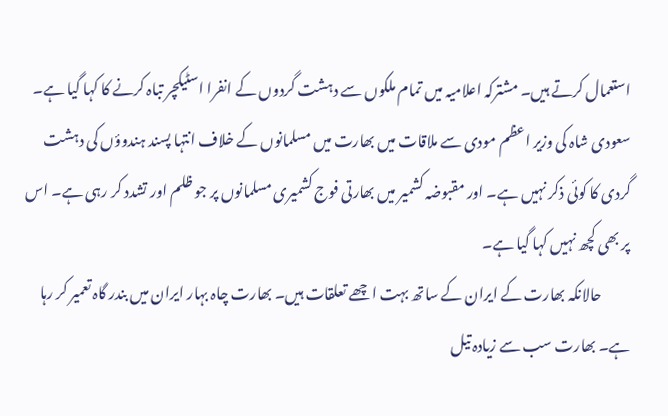استعمال کرتے ہیں۔ مشترکہ اعلامیہ میں تمام ملکوں سے دہشت گردوں کے انفرا اسٹیکچر تباہ کرنے کا کہا گیا ہے۔ سعودی شاہ کی وزیر اعظم مودی سے ملاقات میں بھارت میں مسلمانوں کے خلاف انتہا پسند ہندوؤں کی دہشت گردی کا کوئی ذکر نہیں ہے۔ اور مقبوضہ کشمیر میں بھارتی فوج کشمیری مسلمانوں پر جو ظلم اور تشدد کر رہی ہے۔ اس پر بھی کچھ نہیں کہا گیا ہے۔
          حالانکہ بھارت کے ایران کے ساتھ بہت اچھے تعلقات ہیں۔ بھارت چاہ بہار ایران میں بندر گاہ تعمیر کر رہا ہے۔ بھارت سب سے زیادہ تیل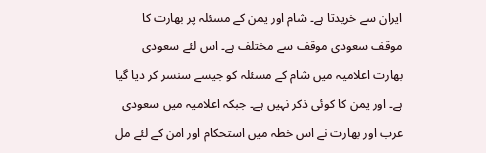ایران سے خریدتا ہے۔ شام اور یمن کے مسئلہ پر بھارت کا موقف سعودی موقف سے مختلف ہے۔ اس لئے سعودی بھارت اعلامیہ میں شام کے مسئلہ کو جیسے سنسر کر دیا گیا ہے۔ اور یمن کا کوئی ذکر نہیں ہے۔ جبکہ اعلامیہ میں سعودی عرب اور بھارت نے اس خطہ میں استحکام اور امن کے لئے مل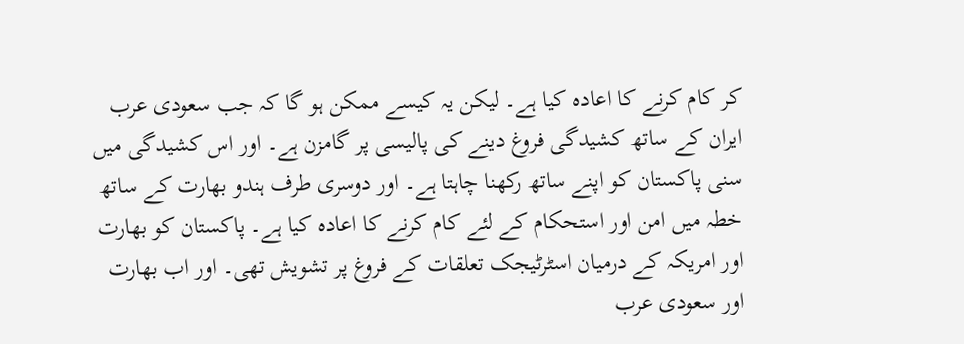کر کام کرنے کا اعادہ کیا ہے۔ لیکن یہ کیسے ممکن ہو گا کہ جب سعودی عرب ایران کے ساتھ کشیدگی فروغ دینے کی پالیسی پر گامزن ہے۔ اور اس کشیدگی میں سنی پاکستان کو اپنے ساتھ رکھنا چاہتا ہے۔ اور دوسری طرف ہندو بھارت کے ساتھ خطہ میں امن اور استحکام کے لئے کام کرنے کا اعادہ کیا ہے۔ پاکستان کو بھارت اور امریکہ کے درمیان اسٹرٹیجک تعلقات کے فروغ پر تشویش تھی۔ اور اب بھارت اور سعودی عرب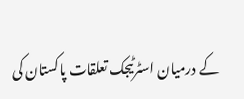کے درمیان اسٹرٹیجک تعلقات پاکستان کی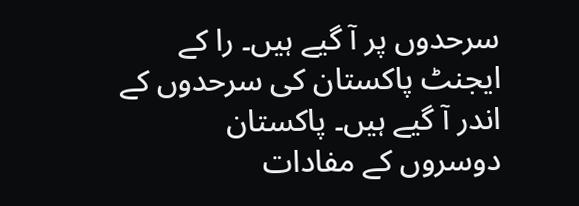سرحدوں پر آ گیے ہیں۔ را کے ایجنٹ پاکستان کی سرحدوں کے اندر آ گیے ہیں۔ پاکستان دوسروں کے مفادات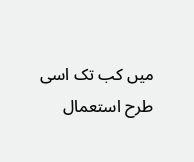میں کب تک اسی طرح استعمال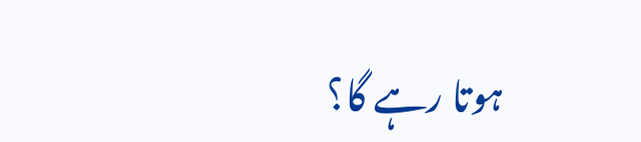ہوتا رہے گا؟